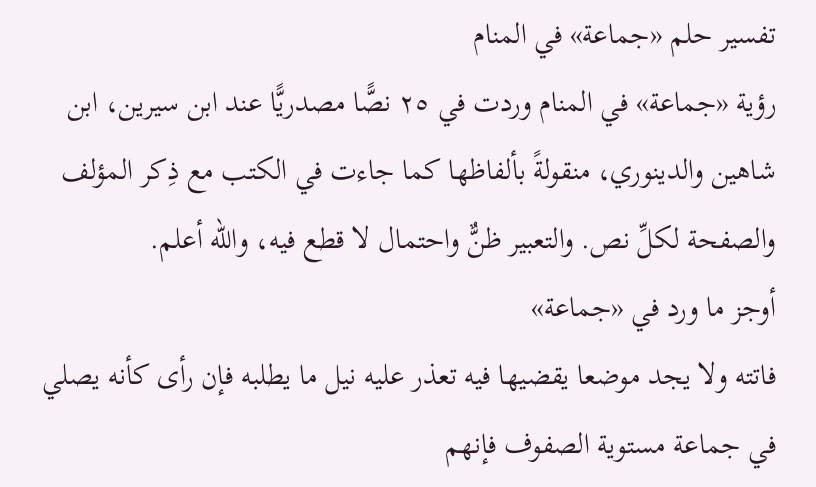تفسير حلم «جماعة» في المنام
رؤية «جماعة» في المنام وردت في ٢٥ نصًّا مصدريًّا عند ابن سيرين، ابن شاهين والدينوري، منقولةً بألفاظها كما جاءت في الكتب مع ذِكر المؤلف والصفحة لكلِّ نص. والتعبير ظنٌّ واحتمال لا قطع فيه، والله أعلم.
أوجز ما ورد في «جماعة»
فاتته ولا يجد موضعا يقضيها فيه تعذر عليه نيل ما يطلبه فإن رأى كأنه يصلي في جماعة مستوية الصفوف فإنهم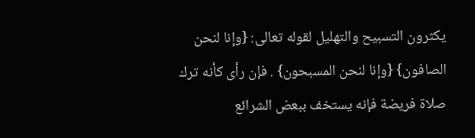يكثرون التسبيح والتهليل لقوله تعالى: {وإنا لنحن الصافون} {وإنا لنحن المسبحون} . فإن رأى كأنه ترك صلاة فريضة فإنه يستخف ببعض الشرائع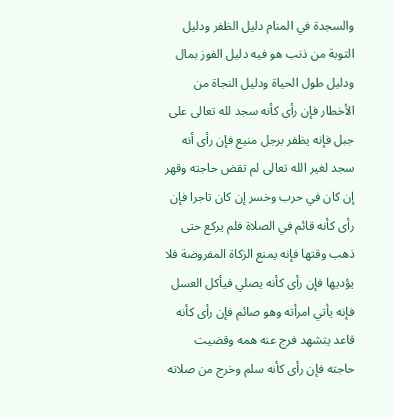والسجدة في المنام دليل الظفر ودليل التوبة من ذنب هو فيه دليل الفوز بمال ودليل طول الحياة ودليل النجاة من الأخطار فإن رأى كأنه سجد لله تعالى على جبل فإنه يظفر برجل منيع فإن رأى أنه سجد لغير الله تعالى لم تقض حاجته وقهر إن كان في حرب وخسر إن كان تاجرا فإن رأى كأنه قائم في الصلاة فلم يركع حتى ذهب وقتها فإنه يمنع الزكاة المفروضة فلا يؤديها فإن رأى كأنه يصلي فيأكل العسل فإنه يأتي امرأته وهو صائم فإن رأى كأنه قاعد يتشهد فرج عنه همه وقضيت حاجته فإن رأى كأنه سلم وخرج من صلاته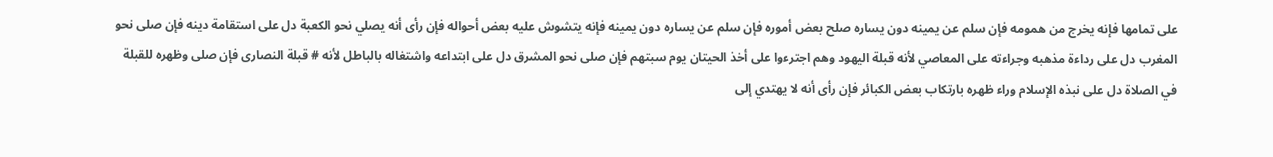على تمامها فإنه يخرج من همومه فإن سلم عن يمينه دون يساره صلح بعض أموره فإن سلم عن يساره دون يمينه فإنه يتشوش عليه بعض أحواله فإن رأى أنه يصلي نحو الكعبة دل على استقامة دينه فإن صلى نحو المغرب دل على رداءة مذهبه وجراءته على المعاصي لأنه قبلة اليهود وهم اجترءوا على أخذ الحيتان يوم سبتهم فإن صلى نحو المشرق دل على ابتداعه واشتغاله بالباطل لأنه # قبلة النصارى فإن صلى وظهره للقبلة في الصلاة دل على نبذه الإسلام وراء ظهره بارتكاب بعض الكبائر فإن رأى أنه لا يهتدي إلى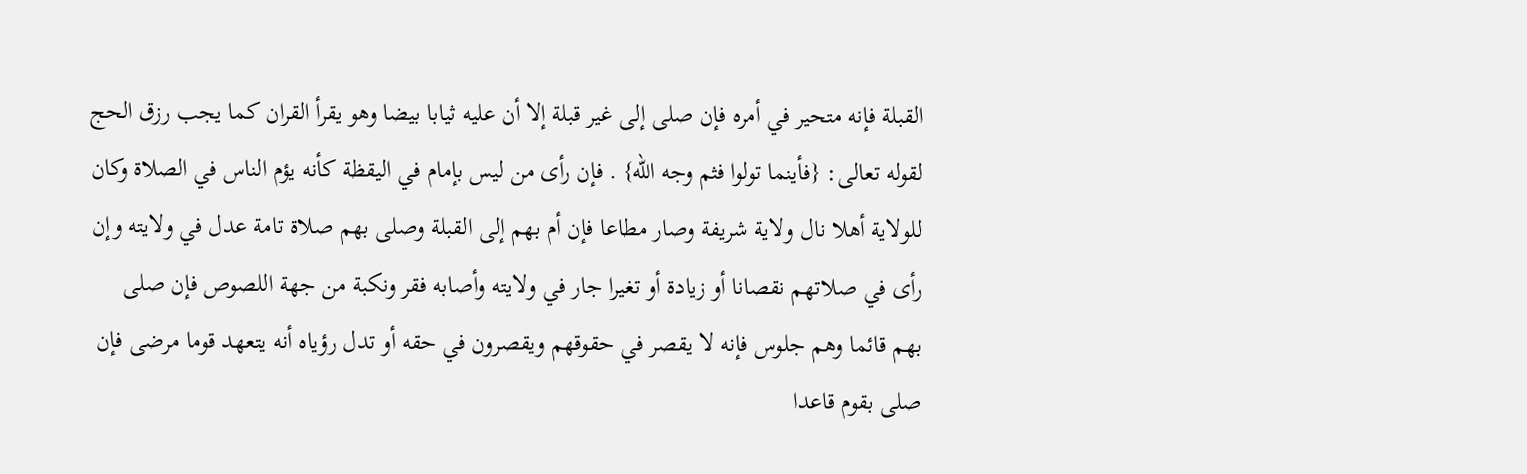القبلة فإنه متحير في أمره فإن صلى إلى غير قبلة إلا أن عليه ثيابا بيضا وهو يقرأ القران كما يجب رزق الحج لقوله تعالى: {فأينما تولوا فثم وجه الله} . فإن رأى من ليس بإمام في اليقظة كأنه يؤم الناس في الصلاة وكان للولاية أهلا نال ولاية شريفة وصار مطاعا فإن أم بهم إلى القبلة وصلى بهم صلاة تامة عدل في ولايته وإن رأى في صلاتهم نقصانا أو زيادة أو تغيرا جار في ولايته وأصابه فقر ونكبة من جهة اللصوص فإن صلى بهم قائما وهم جلوس فإنه لا يقصر في حقوقهم ويقصرون في حقه أو تدل رؤياه أنه يتعهد قوما مرضى فإن صلى بقوم قاعدا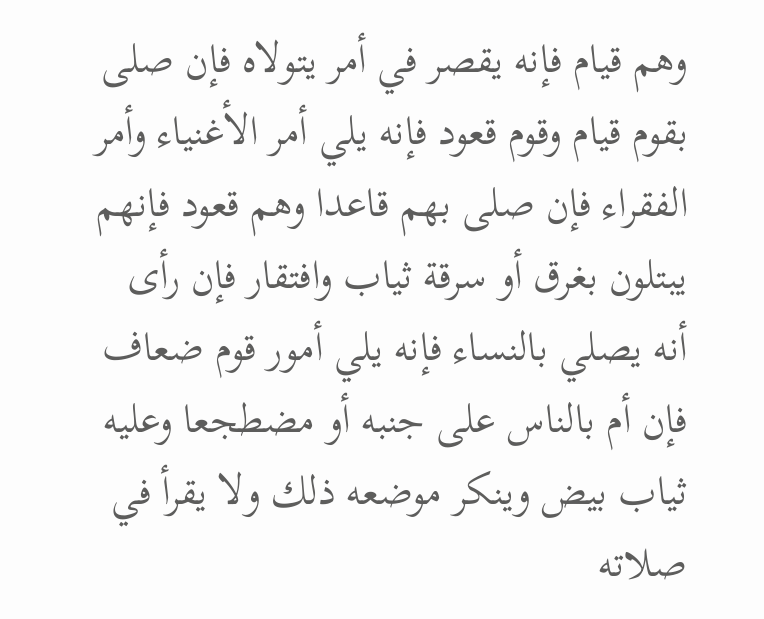وهم قيام فإنه يقصر في أمر يتولاه فإن صلى بقوم قيام وقوم قعود فإنه يلي أمر الأغنياء وأمر الفقراء فإن صلى بهم قاعدا وهم قعود فإنهم يبتلون بغرق أو سرقة ثياب وافتقار فإن رأى أنه يصلي بالنساء فإنه يلي أمور قوم ضعاف فإن أم بالناس على جنبه أو مضطجعا وعليه ثياب بيض وينكر موضعه ذلك ولا يقرأ في صلاته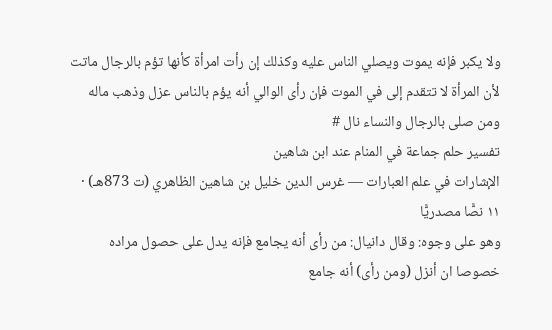ولا يكبر فإنه يموت ويصلي الناس عليه وكذلك إن رأت امرأة كأنها تؤم بالرجال ماتت لأن المرأة لا تتقدم إلى في الموت فإن رأى الوالي أنه يؤم بالناس عزل وذهب ماله ومن صلى بالرجال والنساء نال #
تفسير حلم جماعة في المنام عند ابن شاهين
الإشارات في علم العبارات — غرس الدين خليل بن شاهين الظاهري (ت 873هـ) · ١١ نصًّا مصدريًّا
وهو على وجوه: وقال دانيال: من رأى أنه يجامع فإنه يدل على حصول مراده خصوصا ان أنزل (ومن رأى) أنه جامع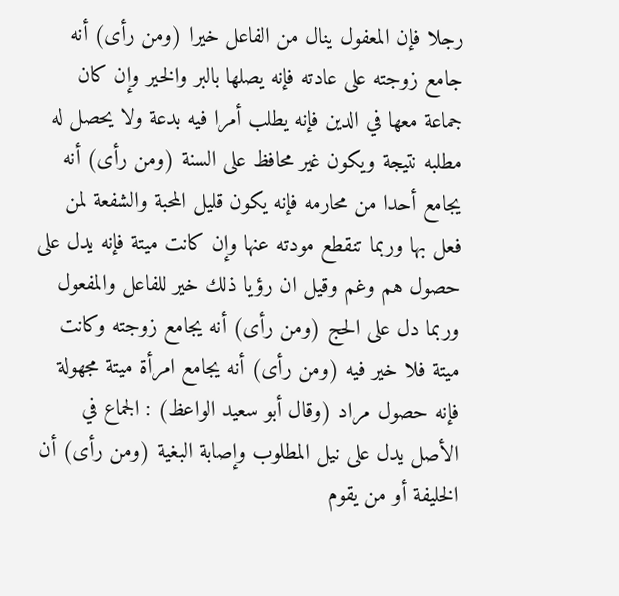رجلا فإن المعفول ينال من الفاعل خيرا (ومن رأى) أنه جامع زوجته على عادته فإنه يصلها بالبر والخير وإن كان جماعة معها في الدين فإنه يطلب أمرا فيه بدعة ولا يحصل له مطلبه نتيجة ويكون غير محافظ على السنة (ومن رأى) أنه يجامع أحدا من محارمه فإنه يكون قليل المحبة والشفعة لمن فعل بها وربما تنقطع مودته عنها وإن كانت ميتة فإنه يدل على حصول هم وغم وقيل ان رؤيا ذلك خير للفاعل والمفعول وربما دل على الحج (ومن رأى) أنه يجامع زوجته وكانت ميتة فلا خير فيه (ومن رأى) أنه يجامع امرأة ميتة مجهولة فإنه حصول مراد (وقال أبو سعيد الواعظ) : الجماع في الأصل يدل على نيل المطلوب وإصابة البغية (ومن رأى) أن الخليفة أو من يقوم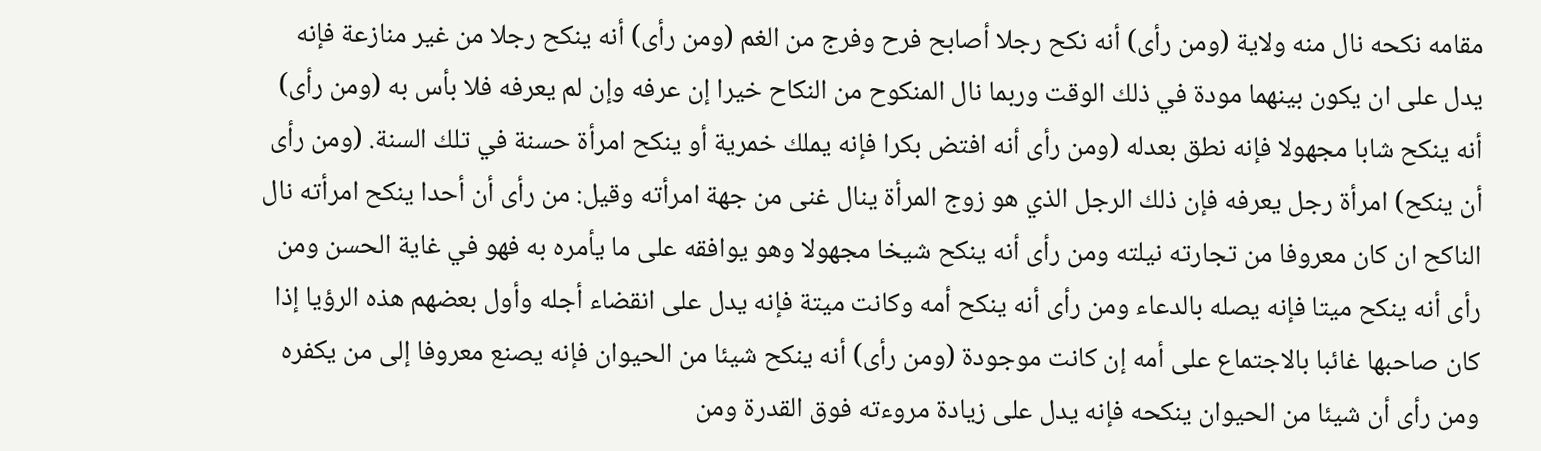مقامه نكحه نال منه ولاية (ومن رأى) أنه نكح رجلا أصابح فرح وفرج من الغم (ومن رأى) أنه ينكح رجلا من غير منازعة فإنه يدل على ان يكون بينهما مودة في ذلك الوقت وربما نال المنكوح من النكاح خيرا إن عرفه وإن لم يعرفه فلا بأس به (ومن رأى) أنه ينكح شابا مجهولا فإنه نطق بعدله (ومن رأى أنه افتض بكرا فإنه يملك خمرية أو ينكح امرأة حسنة في تلك السنة. (ومن رأى أن ينكح) امرأة رجل يعرفه فإن ذلك الرجل الذي هو زوج المرأة ينال غنى من جهة امرأته وقيل: من رأى أن أحدا ينكح امرأته نال الناكح ان كان معروفا من تجارته نيلته ومن رأى أنه ينكح شيخا مجهولا وهو يوافقه على ما يأمره به فهو في غاية الحسن ومن رأى أنه ينكح ميتا فإنه يصله بالدعاء ومن رأى أنه ينكح أمه وكانت ميتة فإنه يدل على انقضاء أجله وأول بعضهم هذه الرؤيا إذا كان صاحبها غائبا بالاجتماع على أمه إن كانت موجودة (ومن رأى) أنه ينكح شيئا من الحيوان فإنه يصنع معروفا إلى من يكفره ومن رأى أن شيئا من الحيوان ينكحه فإنه يدل على زيادة مروءته فوق القدرة ومن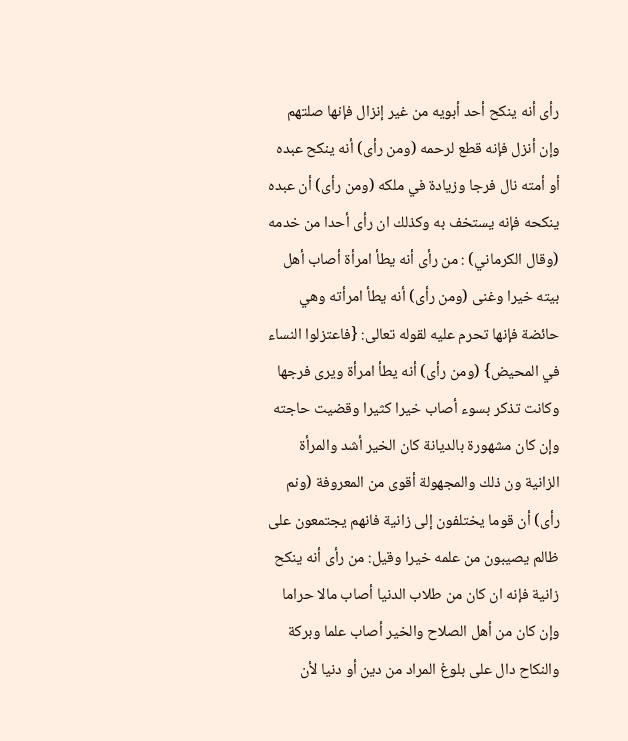رأى أنه ينكح أحد أبويه من غير إنزال فإنها صلتهم وإن أنزل فإنه قطع لرحمه (ومن رأى) أنه ينكح عبده أو أمته نال فرجا وزيادة في ملكه (ومن رأى) أن عبده ينكحه فإنه يستخف به وكذلك ان رأى أحدا من خدمه (وقال الكرماني) : من رأى أنه يطأ امرأة أصاب أهل بيته خيرا وغنى (ومن رأى) أنه يطأ امرأته وهي حائضة فإنها تحرم عليه لقوله تعالى: {فاعتزلوا النساء في المحيض} (ومن رأى) أنه يطأ امرأة ويرى فرجها وكانت تذكر بسوء أصاب خيرا كثيرا وقضيت حاجته وإن كان مشهورة بالديانة كان الخير أشد والمرأة الزانية ون ذلك والمجهولة أقوى من المعروفة (ونم رأى) أن قوما يختلفون إلى زانية فانهم يجتمعون على ظالم يصيبون من علمه خيرا وقيل: من رأى أنه ينكح زانية فإنه ان كان من طلاب الدنيا أصاب مالا حراما وإن كان من أهل الصلاح والخير أصاب علما وبركة والنكاح دال على بلوغ المراد من دين أو دنيا لأن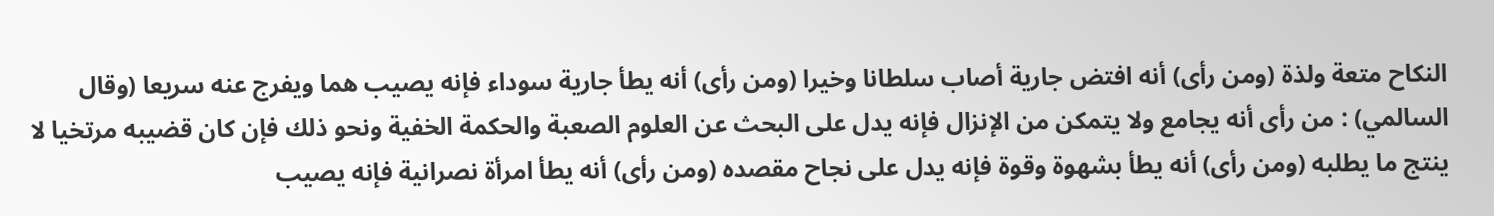النكاح متعة ولذة (ومن رأى) أنه افتض جارية أصاب سلطانا وخيرا (ومن رأى) أنه يطأ جارية سوداء فإنه يصيب هما ويفرج عنه سريعا (وقال السالمي) : من رأى أنه يجامع ولا يتمكن من الإنزال فإنه يدل على البحث عن العلوم الصعبة والحكمة الخفية ونحو ذلك فإن كان قضيبه مرتخيا لا ينتج ما يطلبه (ومن رأى) أنه يطأ بشهوة وقوة فإنه يدل على نجاح مقصده (ومن رأى) أنه يطأ امرأة نصرانية فإنه يصيب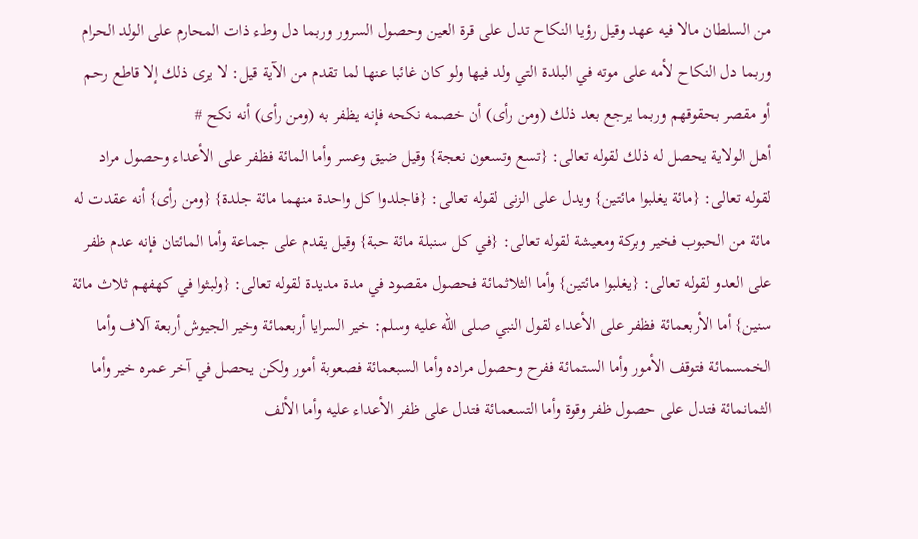من السلطان مالا فيه عهد وقيل رؤيا النكاح تدل على قرة العين وحصول السرور وربما دل وطء ذات المحارم على الولد الحرام وربما دل النكاح لأمه على موته في البلدة التي ولد فيها ولو كان غائبا عنها لما تقدم من الآية قيل: لا يرى ذلك إلا قاطع رحم أو مقصر بحقوقهم وربما يرجع بعد ذلك (ومن رأى) أن خصمه نكحه فإنه يظفر به (ومن رأى) أنه نكح #
أهل الولاية يحصل له ذلك لقوله تعالى: {تسع وتسعون نعجة} وقيل ضيق وعسر وأما المائة فظفر على الأعداء وحصول مراد لقوله تعالى: {مائة يغلبوا مائتين} ويدل على الزنى لقوله تعالى: {فاجلدوا كل واحدة منهما مائة جلدة} {ومن رأى} أنه عقدت له مائة من الحبوب فخير وبركة ومعيشة لقوله تعالى: {في كل سنبلة مائة حبة} وقيل يقدم على جماعة وأما المائتان فإنه عدم ظفر على العدو لقوله تعالى: {يغلبوا مائتين} وأما الثلاثمائة فحصول مقصود في مدة مديدة لقوله تعالى: {ولبثوا في كهفهم ثلاث مائة سنين} أما الأربعمائة فظفر على الأعداء لقول النبي صلى الله عليه وسلم: خير السرايا أربعمائة وخير الجيوش أربعة آلاف وأما الخمسمائة فتوقف الأمور وأما الستمائة ففرح وحصول مراده وأما السبعمائة فصعوبة أمور ولكن يحصل في آخر عمره خير وأما الثمانمائة فتدل على حصول ظفر وقوة وأما التسعمائة فتدل على ظفر الأعداء عليه وأما الألف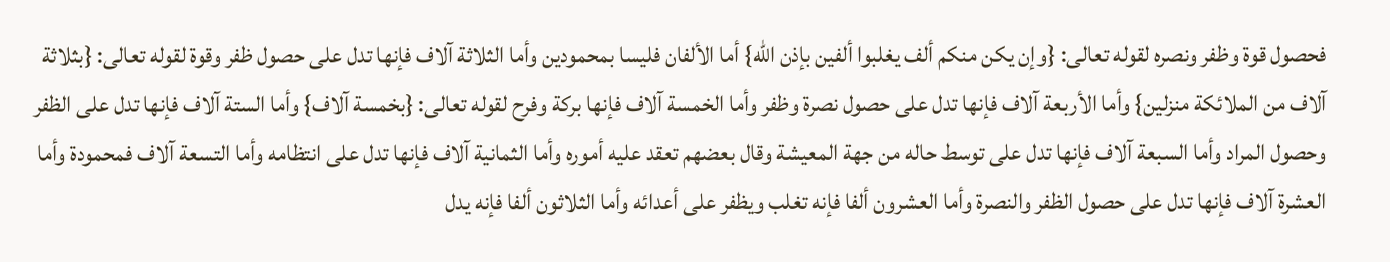فحصول قوة وظفر ونصره لقوله تعالى: {وإن يكن منكم ألف يغلبوا ألفين بإذن الله} أما الألفان فليسا بمحمودين وأما الثلاثة آلاف فإنها تدل على حصول ظفر وقوة لقوله تعالى: {بثلاثة آلاف من الملائكة منزلين} وأما الأربعة آلاف فإنها تدل على حصول نصرة وظفر وأما الخمسة آلاف فإنها بركة وفرح لقوله تعالى: {بخمسة آلاف} وأما الستة آلاف فإنها تدل على الظفر وحصول المراد وأما السبعة آلاف فإنها تدل على توسط حاله من جهة المعيشة وقال بعضهم تعقد عليه أموره وأما الثمانية آلاف فإنها تدل على انتظامه وأما التسعة آلاف فمحمودة وأما العشرة آلاف فإنها تدل على حصول الظفر والنصرة وأما العشرون ألفا فإنه تغلب ويظفر على أعدائه وأما الثلاثون ألفا فإنه يدل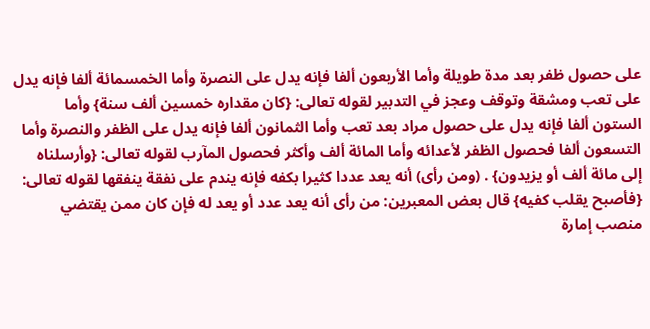على حصول ظفر بعد مدة طويلة وأما الأربعون ألفا فإنه يدل على النصرة وأما الخمسمائة ألفا فإنه يدل على تعب ومشقة وتوقف وعجز في التدبير لقوله تعالى: {كان مقداره خمسين ألف سنة} وأما الستون ألفا فإنه يدل على حصول مراد بعد تعب وأما الثمانون ألفا فإنه يدل على الظفر والنصرة وأما التسعون ألفا فحصول الظفر لأعدائه وأما المائة ألف وأكثر فحصول المآرب لقوله تعالى: {وأرسلناه إلى مائة ألف أو يزيدون} . (ومن رأى) أنه يعد عددا كثيرا بكفه فإنه يندم على نفقة ينفقها لقوله تعالى: {فأصبح يقلب كفيه} قال بعض المعبرين: من رأى أنه يعد عدد أو يعد له فإن كان ممن يقتضي منصب إمارة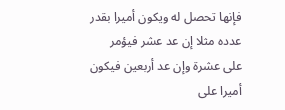فإنها تحصل له ويكون أميرا بقدر عدده مثلا إن عد عشر فيؤمر على عشرة وإن عد أربعين فيكون أميرا على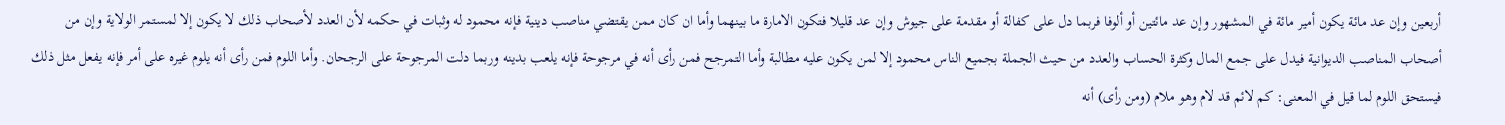أربعين وإن عد مائة يكون أمير مائة في المشهور وإن عد مائتين أو ألوفا فربما دل على كفالة أو مقدمة على جيوش وإن عد قليلا فتكون الامارة ما بينهما وأما ان كان ممن يقتضي مناصب دينية فإنه محمود له وثبات في حكمه لأن العدد لأصحاب ذلك لا يكون إلا لمستمر الولاية وإن من أصحاب المناصب الديوانية فيدل على جمع المال وكثرة الحساب والعدد من حيث الجملة بجميع الناس محمود إلا لمن يكون عليه مطالبة وأما التمرجح فمن رأى أنه في مرجوحة فإنه يلعب بدينه وربما دلت المرجوحة على الرجحان. وأما اللوم فمن رأى أنه يلوم غيره على أمر فإنه يفعل مثل ذلك فيستحق اللوم لما قيل في المعنى: كم لائم قد لام وهو ملام (ومن رأى) أنه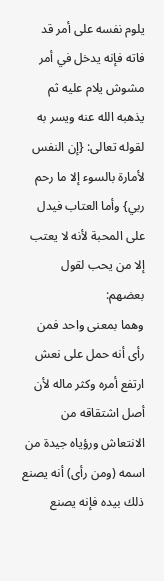يلوم نفسه على أمر قد فاته فإنه يدخل في أمر مشوش يلام عليه ثم يذهبه الله عنه ويسر به لقوله تعالى: {إن النفس لأمارة بالسوء إلا ما رحم ربي} وأما العتاب فيدل على المحبة لأنه لا يعتب إلا من يحب لقول بعضهم:
وهما بمعنى واحد فمن رأى أنه حمل على نعش ارتفع أمره وكثر ماله لأن أصل اشتقاقه من الانتعاش ورؤياه جيدة من اسمه (ومن رأى) أنه يصنع ذلك بيده فإنه يصنع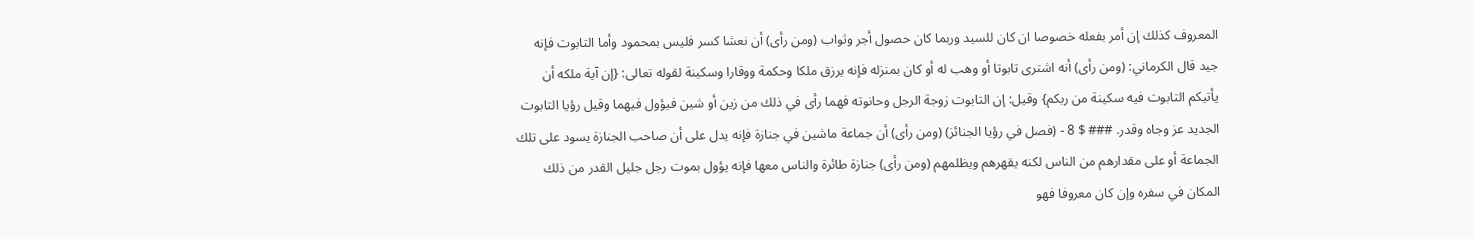المعروف كذلك إن أمر بفعله خصوصا ان كان للسيد وربما كان حصول أجر وثواب (ومن رأى) أن نعشا كسر فليس بمحمود وأما التابوت فإنه جيد قال الكرماني: (ومن رأى) أنه اشترى تابوتا أو وهب له أو كان بمنزله فإنه يرزق ملكا وحكمة ووقارا وسكينة لقوله تعالى: {إن آية ملكه أن يأتيكم التابوت فيه سكينة من ربكم} وقيل: إن التابوت زوجة الرجل وحانوته فهما رأى في ذلك من زين أو شين فيؤول فيهما وقيل رؤيا التابوت الجديد عز وجاه وقدر. ### $ 8 - (فصل في رؤيا الجنائز) (ومن رأى) أن جماعة ماشين في جنازة فإنه يدل على أن صاحب الجنازة يسود على تلك الجماعة أو على مقدارهم من الناس لكنه يقهرهم ويظلمهم (ومن رأى) جنازة طائرة والناس معها فإنه يؤول بموت رجل جليل القدر من ذلك المكان في سفره وإن كان معروفا فهو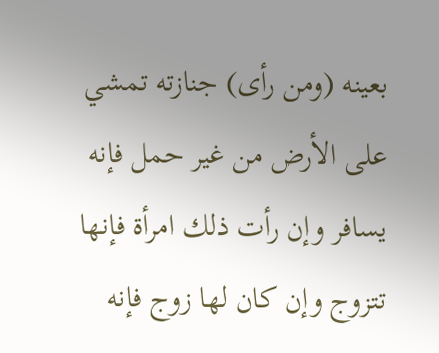بعينه (ومن رأى) جنازته تمشي على الأرض من غير حمل فإنه يسافر وإن رأت ذلك امرأة فإنها تتزوج وإن كان لها زوج فإنه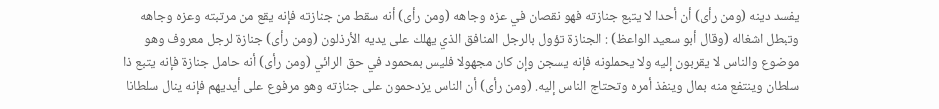يفسد دينه (ومن رأى) أن أحدا لا يتبع جنازته فهو نقصان في عزه وجاهه (ومن رأى) أنه سقط من جنازته فإنه يقع من مرتبته وعزه وجاهه وتبطل اشغاله (وقال أبو سعيد الواعظ) : الجنازة تؤول بالرجل المنافق الذي يهلك على يديه الأرذلون (ومن رأى) جنازة لرجل معروف وهو موضوع والناس لا يقربون إليه ولا يحملونه فإنه يسجن وإن كان مجهولا فليس بمحمود في حق الرائي (ومن رأى) أنه حامل جنازة فإنه يتبع ذا سلطان وينتفع منه بمال وينفذ أمره وتحتاج الناس إليه. (ومن رأى) أن الناس يزدحمون على جنازته وهو مرفوع على أيديهم فإنه ينال سلطانا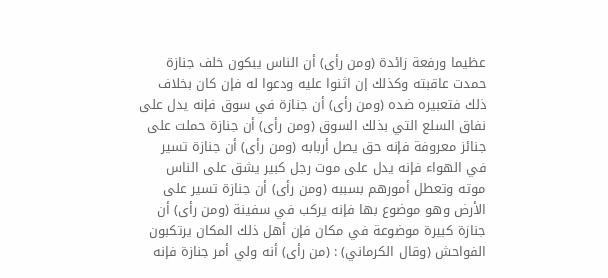عظيما ورفعة زائدة (ومن رأى) أن الناس يبكون خلف جنازة حمدت عاقبته وكذلك إن اثنوا عليه ودعوا له فإن كان بخلاف ذلك فتعبيره ضده (ومن رأى) أن جنازة في سوق فإنه يدل على نفاق السلع التي بذلك السوق (ومن رأى) أن جنازة حملت على جنائز معروفة فإنه حق يصل أربابه (ومن رأى) أن جنازة تسير في الهواء فإنه يدل على موت رجل كبير يشق على الناس موته وتعطل أمورهم بسببه (ومن رأى) أن جنازة تسير على الأرض وهو موضوع بها فإنه يركب في سفينة (ومن رأى) أن جنازة كبيرة موضوعة في مكان فإن أهل ذلك المكان يرتكبون الفواحش (وقال الكرماني) : (من رأى) أنه ولي أمر جنازة فإنه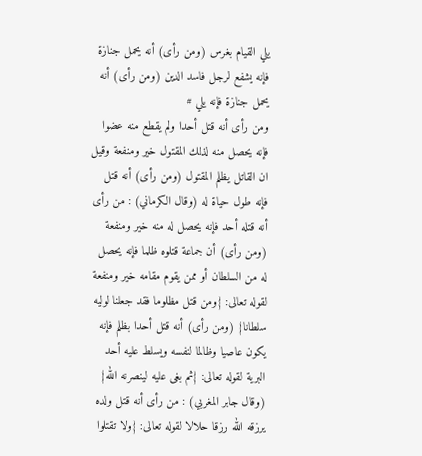يلي القيام بغرس (ومن رأى) أنه يحمل جنازة فإنه يشفع لرجل فاسد الدين (ومن رأى) أنه يحمل جنازة فإنه يلي #
ومن رأى أنه قتل أحدا ولم يقطع منه عضوا فإنه يحصل منه لذلك المقتول خير ومنفعة وقيل ان القاتل يظلم المقتول (ومن رأى) أنه قتل فإنه طول حياة له (وقال الكرماني) : من رأى أنه قتله أحد فإنه يحصل له منه خير ومنفعة (ومن رأى) أن جماعة قتلوه ظلما فإنه يحصل له من السلطان أو ممن يقوم مقامه خير ومنفعة لقوله تعالى: {ومن قتل مظلوما فقد جعلنا لوليه سلطانا} (ومن رأى) أنه قتل أحدا بظلم فإنه يكون عاصيا وظالما لنفسه ويسلط عليه أحد البرية لقوله تعالى: {ثم بغى عليه لينصرنه الله} (وقال جابر المغربي) : من رأى أنه قتل ولده يرزقه الله رزقا حلالا لقوله تعالى: {ولا تقتلوا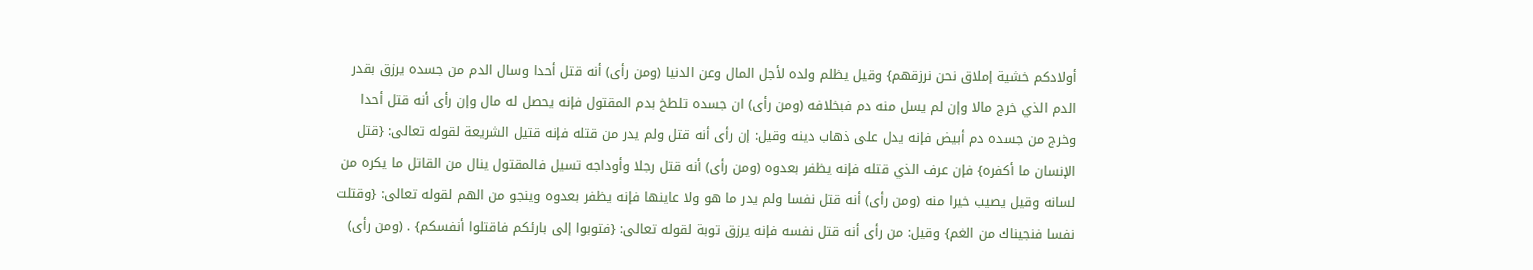أولادكم خشية إملاق نحن نرزقهم} وقيل يظلم ولده لأجل المال وعن الدنيا (ومن رأى) أنه قتل أحدا وسال الدم من جسده يرزق بقدر الدم الذي خرج مالا وإن لم يسل منه دم فبخلافه (ومن رأى) ان جسده تلطخ بدم المقتول فإنه يحصل له مال وإن رأى أنه قتل أحدا وخرج من جسده دم أبيض فإنه يدل على ذهاب دينه وقيل: إن رأى أنه قتل ولم يدر من قتله فإنه قتيل الشريعة لقوله تعالى: {قتل الإنسان ما أكفره} فإن عرف الذي قتله فإنه يظفر بعدوه (ومن رأى) أنه قتل رجلا وأوداجه تسيل فالمقتول ينال من القاتل ما يكره من لسانه وقيل يصيب خيرا منه (ومن رأى) أنه قتل نفسا ولم يدر ما هو ولا عاينها فإنه يظفر بعدوه وينجو من الهم لقوله تعالى: {وقتلت نفسا فنجيناك من الغم} وقيل: من رأى أنه قتل نفسه فإنه يرزق توبة لقوله تعالى: {فتوبوا إلى بارئكم فاقتلوا أنفسكم} . (ومن رأى)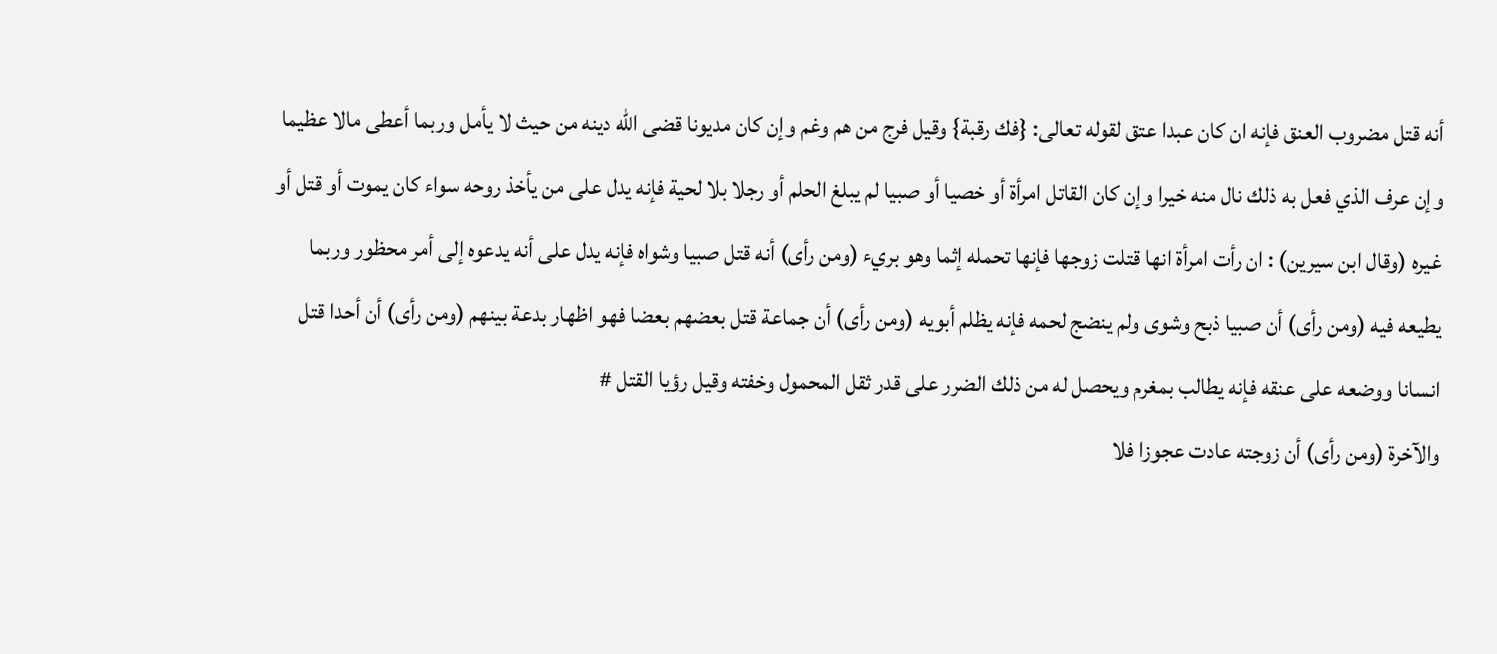أنه قتل مضروب العنق فإنه ان كان عبدا عتق لقوله تعالى: {فك رقبة} وقيل فرج من هم وغم وإن كان مديونا قضى الله دينه من حيث لا يأمل وربما أعطى مالا عظيما وإن عرف الذي فعل به ذلك نال منه خيرا وإن كان القاتل امرأة أو خصيا أو صبيا لم يبلغ الحلم أو رجلا بلا لحية فإنه يدل على من يأخذ روحه سواء كان يموت أو قتل أو غيره (وقال ابن سيرين) : ان رأت امرأة انها قتلت زوجها فإنها تحمله إثما وهو بريء (ومن رأى) أنه قتل صبيا وشواه فإنه يدل على أنه يدعوه إلى أمر محظور وربما يطيعه فيه (ومن رأى) أن صبيا ذبح وشوى ولم ينضج لحمه فإنه يظلم أبويه (ومن رأى) أن جماعة قتل بعضهم بعضا فهو اظهار بدعة بينهم (ومن رأى) أن أحدا قتل انسانا ووضعه على عنقه فإنه يطالب بمغرم ويحصل له من ذلك الضرر على قدر ثقل المحمول وخفته وقيل رؤيا القتل #
والآخرة (ومن رأى) أن زوجته عادت عجوزا فلا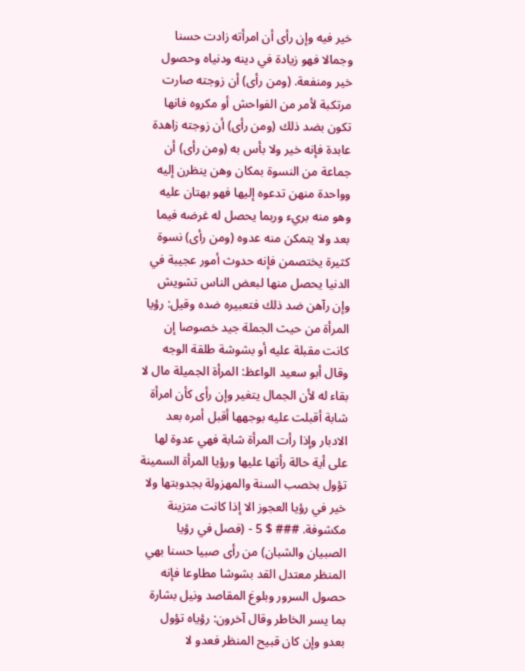خير فيه وإن رأى أن امرأته زادت حسنا وجمالا فهو زيادة في دينه ودنياه وحصول خير ومنفعة. (ومن رأى) أن زوجته صارت مرتكبة لأمر من الفواحش أو مكروه فانها تكون بضد ذلك (ومن رأى) أن زوجته زاهدة عابدة فإنه خير ولا بأس به (ومن رأى) أن جماعة من النسوة بمكان وهن ينظرن إليه وواحدة منهن تدعوه إليها فهو بهتان عليه وهو منه بريء وربما يحصل له غرضه فيما بعد ولا يتمكن منه عدوه (ومن رأى) نسوة كثيرة يختصمن فإنه حدوث أمور عجيبة في الدنيا يحصل منها لبعض الناس تشويش وإن رآهن ضد ذلك فتعبيره ضده وقيل: رؤيا المرأة من حيث الجملة جيد خصوصا إن كانت مقبلة عليه أو بشوشة طلقة الوجه وقال أبو سعيد الواعظ: المرأة الجميلة مال لا بقاء له لأن الجمال يتغير وإن رأى كأن امرأة شابة أقبلت عليه بوجهها أقبل أمره بعد الادبار وإذا رأت المرأة شابة فهي عدوة لها على أية حالة رأتها عليها ورؤيا المرأة السمينة تؤول بخصب السنة والمهزولة بجدوبتها ولا خير في رؤيا العجوز الا إذا كانت متزينة مكشوفة. ### $ 5 - (فصل في رؤيا الصبيان والشبان) من رأى صبيا حسنا بهي المنظر معتدل القد بشوشا مطاوعا فإنه حصول السرور وبلوغ المقاصد ونيل بشارة بما يسر الخاطر وقال آخرون: رؤياه تؤول بعدو وإن كان قبيح المنظر فعدو لا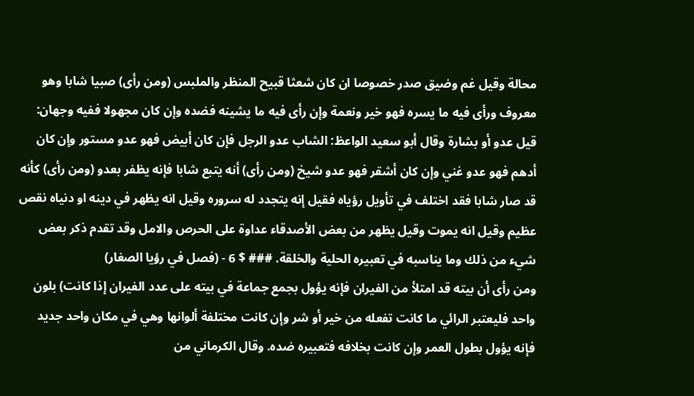محالة وقيل غم وضيق صدر خصوصا ان كان شعثا قبيح المنظر والملبس (ومن رأى) صبيا شابا وهو معروف ورأى فيه ما يسره فهو خير ونعمة وإن رأى فيه ما يشينه فضده وإن كان مجهولا ففيه وجهان: قيل عدو أو بشارة وقال أبو سعيد الواعظ: الشاب عدو الرجل فإن كان أبيض فهو عدو مستور وإن كان أدهم فهو عدو غني وإن كان أشقر فهو عدو شيخ (ومن رأى) أنه يتبع شابا فإنه يظفر بعدو (ومن رأى) كأنه قد صار شابا فقد اختلف في تأويل رؤياه فقيل إنه يتجدد له سروره وقيل انه يظهر في دينه او دنياه نقص عظيم وقيل انه يموت وقيل يظهر من بعض الأصدقاء عداوة على الحرص والامل وقد تقدم ذكر بعض شيء من ذلك وما يناسبه في تعبيره الحلية والخلقة. ### $ 6 - (فصل في رؤيا الصغار)
ومن رأى أن بيته قد امتلأ من الفيران فإنه يؤول بجمع جماعة في بيته على عدد الفيران إذا كانت) بلون واحد فليعتبر الرائي ما كانت تفعله من خير أو شر وإن كانت مختلفة ألوانها وهي في مكان واحد جديد فإنه يؤول بطول العمر وإن كانت بخلافه فتعبيره ضده. وقال الكرماني من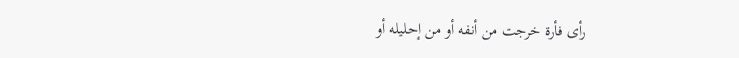رأى فأرة خرجت من أنفه أو من إحليله أو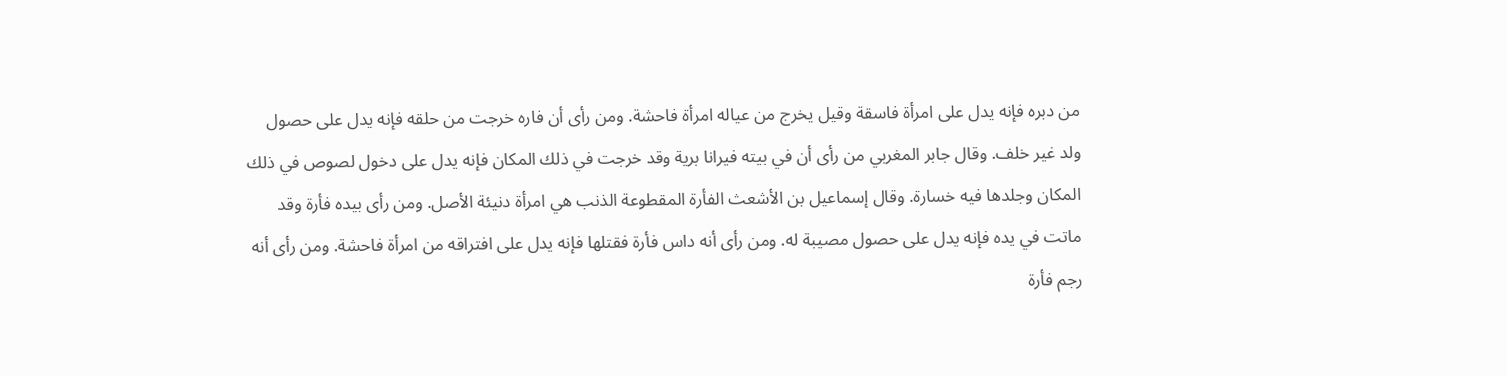من دبره فإنه يدل على امرأة فاسقة وقيل يخرج من عياله امرأة فاحشة. ومن رأى أن فاره خرجت من حلقه فإنه يدل على حصول ولد غير خلف. وقال جابر المغربي من رأى أن في بيته فيرانا برية وقد خرجت في ذلك المكان فإنه يدل على دخول لصوص في ذلك المكان وجلدها فيه خسارة. وقال إسماعيل بن الأشعث الفأرة المقطوعة الذنب هي امرأة دنيئة الأصل. ومن رأى بيده فأرة وقد ماتت في يده فإنه يدل على حصول مصيبة له. ومن رأى أنه داس فأرة فقتلها فإنه يدل على افتراقه من امرأة فاحشة. ومن رأى أنه رجم فأرة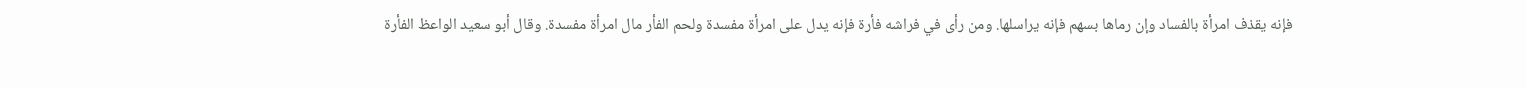فإنه يقذف امرأة بالفساد وإن رماها بسهم فإنه يراسلها. ومن رأى في فراشه فأرة فإنه يدل على امرأة مفسدة ولحم الفأر مال امرأة مفسدة. وقال أبو سعيد الواعظ الفأرة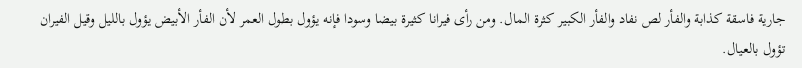جارية فاسقة كذابة والفأر لص نفاد والفأر الكبير كثرة المال. ومن رأى فيرانا كثيرة بيضا وسودا فإنه يؤول بطول العمر لأن الفأر الأبيض يؤول بالليل وقيل الفيران تؤول بالعيال.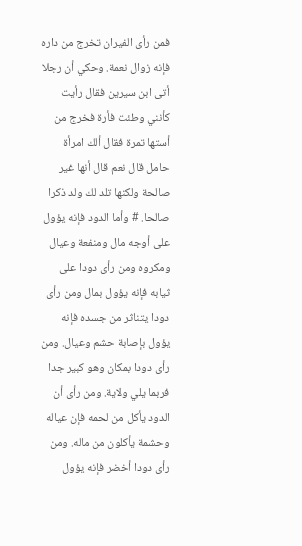فمن رأى الفيران تخرج من داره فإنه زوال نعمة. وحكي أن رجلا أتى ابن سيرين فقال رأيت كأنني وطئت فأرة فخرج من أستها تمرة فقال ألك امرأة حامل قال نعم قال أنها غير صالحة ولكنها تلد لك ولد ذكرا صالحا. # وأما الدود فإنه يؤول على أوجه مال ومنفعة وعيال ومكروه ومن رأى دودا على ثيابه فإنه يؤول بمال ومن رأى دودا يتناثر من جسده فإنه يؤول بإصابة حشم وعيال. ومن رأى دودا بمكان وهو كبير جدا فربما يلي ولاية. ومن رأى أن الدود يأكل من لحمه فإن عياله وحشمة يأكلون من ماله. ومن رأى دودا أخضر فإنه يؤول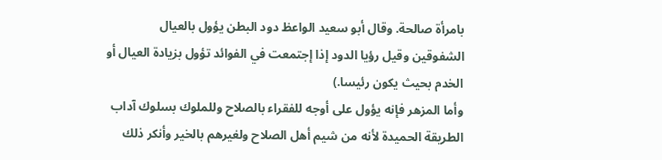بامرأة صالحة. وقال أبو سعيد الواعظ دود البطن يؤول بالعيال الشفوقين وقيل رؤيا الدود إذا إجتمعت في الفوائد تؤول بزيادة العيال أو الخدم بحيث يكون رئيسا.)
وأما المزهر فإنه يؤول على أوجه للفقراء بالصلاح وللملوك بسلوك آداب الطريقة الحميدة لأنه من شيم أهل الصلاح ولغيرهم بالخير وأنكر ذلك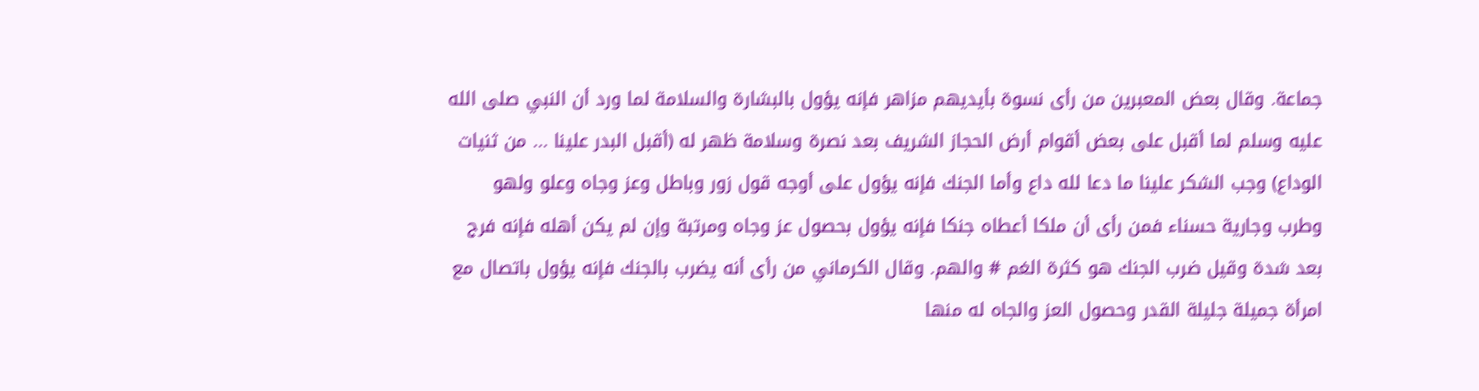جماعة. وقال بعض المعبرين من رأى نسوة بأيديهم مزاهر فإنه يؤول بالبشارة والسلامة لما ورد أن النبي صلى الله عليه وسلم لما أقبل على بعض أقوام أرض الحجاز الشريف بعد نصرة وسلامة ظهر له (أقبل البدر علينا ... من ثنيات الوداع) وجب الشكر علينا ما دعا لله داع وأما الجنك فإنه يؤول على أوجه قول زور وباطل وعز وجاه وعلو ولهو وطرب وجارية حسناء فمن رأى أن ملكا أعطاه جنكا فإنه يؤول بحصول عز وجاه ومرتبة وإن لم يكن أهله فإنه فرج بعد شدة وقيل ضرب الجنك هو كثرة الغم # والهم. وقال الكرماني من رأى أنه يضرب بالجنك فإنه يؤول باتصال مع امرأة جميلة جليلة القدر وحصول العز والجاه له منها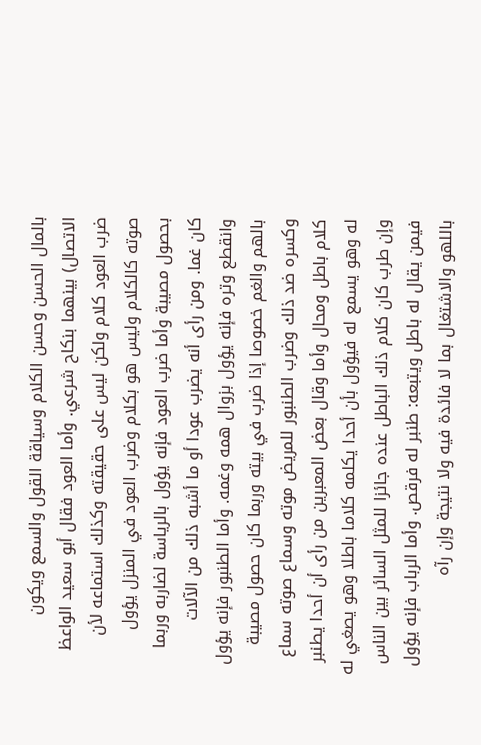بالمال الحسن وحسن الكلام وسياقة القول والسمع ويكون الاتصال) بينهما بنكاح شرعي. وأما العود فقال أبو سعيد الواعظ ضرب العود كلام ولكن ليس على حقيقته وكذلك استماعه لأن صوته كالكلام وليس هو بكلام وضرب العود في المنزل يؤول بحصول مصيبة وأما ضرب العود فإنه يؤول بالرياسة لضاربه وربما كان غما. ومن رأى أنه يضرب عودا أو ما أشبه ذلك من الآلات وانقطع وتره فإنه يؤول بزوال همه وغمه. وأما الطنبور فإنه يؤول بالهم والغم خصوصا إذا ضرب في بيته وربما كان حصول مصيبة وكسره ضد ذلك وضرب الطنبور للمريض موته وسماع صوته سماع كلام باطل ومحال وأما وقال بعض المعبرين من رأى أن أحدا يطنبر له وهو يسمع له فيؤول بأن أحدا يكلمه كلاما باطلا وهو يصغي له وإن طرب كان كلام ذلك الباطل عنده جائزا للمثل السائر بين الناس فيمن يقال له باطل ويتبعه: طنبر له فرقص. وأما الرباب فإنه يؤول باللهو والاشتغال بما لا فائدة فيه ولا نتيجة وإن رآه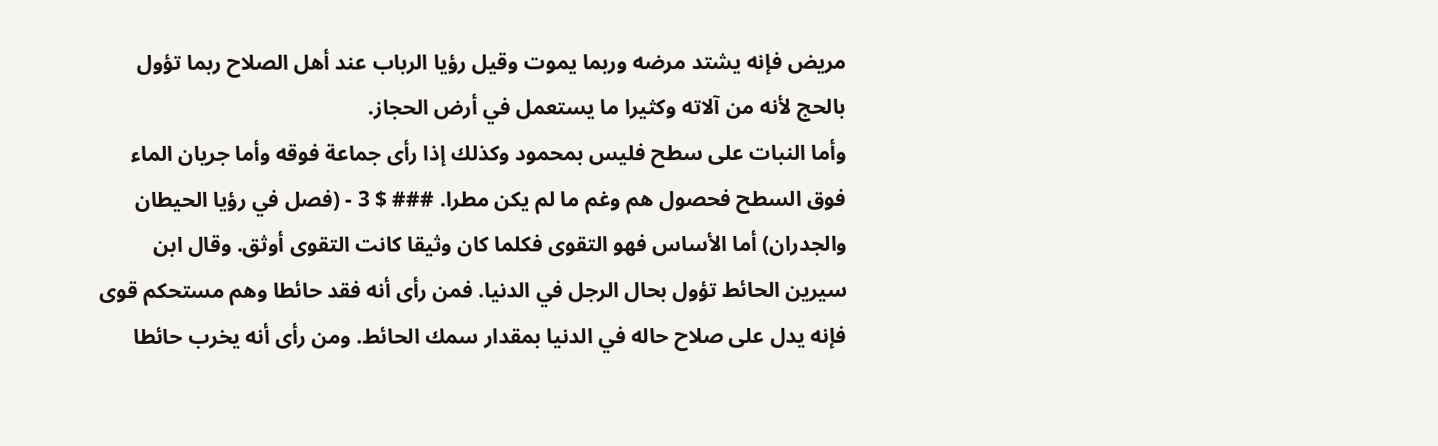مريض فإنه يشتد مرضه وربما يموت وقيل رؤيا الرباب عند أهل الصلاح ربما تؤول بالحج لأنه من آلاته وكثيرا ما يستعمل في أرض الحجاز.
وأما النبات على سطح فليس بمحمود وكذلك إذا رأى جماعة فوقه وأما جريان الماء فوق السطح فحصول هم وغم ما لم يكن مطرا. ### $ 3 - (فصل في رؤيا الحيطان والجدران) أما الأساس فهو التقوى فكلما كان وثيقا كانت التقوى أوثق. وقال ابن سيرين الحائط تؤول بحال الرجل في الدنيا. فمن رأى أنه فقد حائطا وهم مستحكم قوى فإنه يدل على صلاح حاله في الدنيا بمقدار سمك الحائط. ومن رأى أنه يخرب حائطا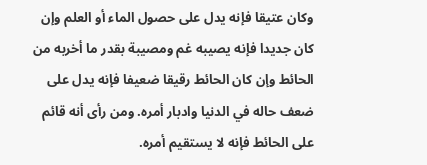وكان عتيقا فإنه يدل على حصول الماء أو العلم وإن كان جديدا فإنه يصيبه غم ومصيبة بقدر ما أخربه من الحائط وإن كان الحائط رقيقا ضعيفا فإنه يدل على ضعف حاله في الدنيا وادبار أمره. ومن رأى أنه قائم على الحائط فإنه لا يستقيم أمره.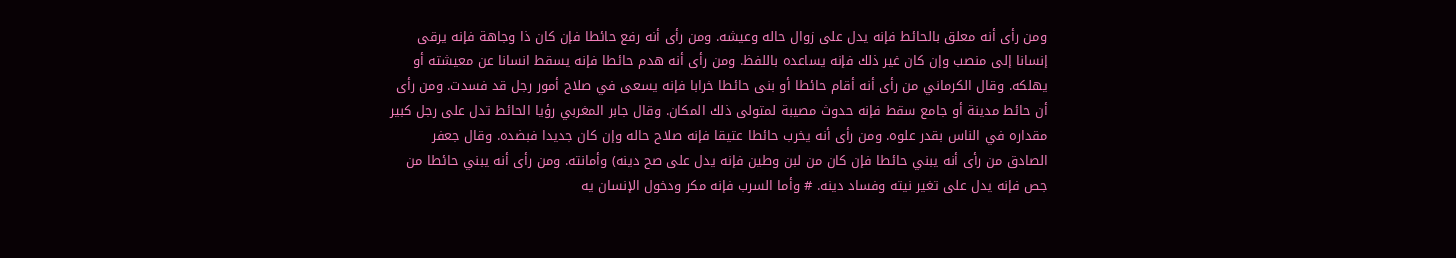ومن رأى أنه معلق بالحائط فإنه يدل على زوال حاله وعيشه. ومن رأى أنه رفع حائطا فإن كان ذا وجاهة فإنه يرقى إنسانا إلى منصب وإن كان غير ذلك فإنه يساعده باللفظ. ومن رأى أنه هدم حائطا فإنه يسقط انسانا عن معيشته أو يهلكه. وقال الكرماني من رأى أنه أقام حائطا أو بنى حائطا خرابا فإنه يسعى في صلاح أمور رجل قد فسدت. ومن رأى أن حائط مدينة أو جامع سقط فإنه حدوث مصيبة لمتولى ذلك المكان. وقال جابر المغربي رؤيا الحائط تدل على رجل كبير مقداره في الناس بقدر علوه. ومن رأى أنه يخرب حائطا عتيقا فإنه صلاح حاله وإن كان جديدا فبضده. وقال جعفر الصادق من رأى أنه يبني حائطا فإن كان من لبن وطين فإنه يدل على صح دينه) وأمانته. ومن رأى أنه يبني حائطا من جص فإنه يدل على تغير نيته وفساد دينه. # وأما السرب فإنه مكر ودخول الإنسان يه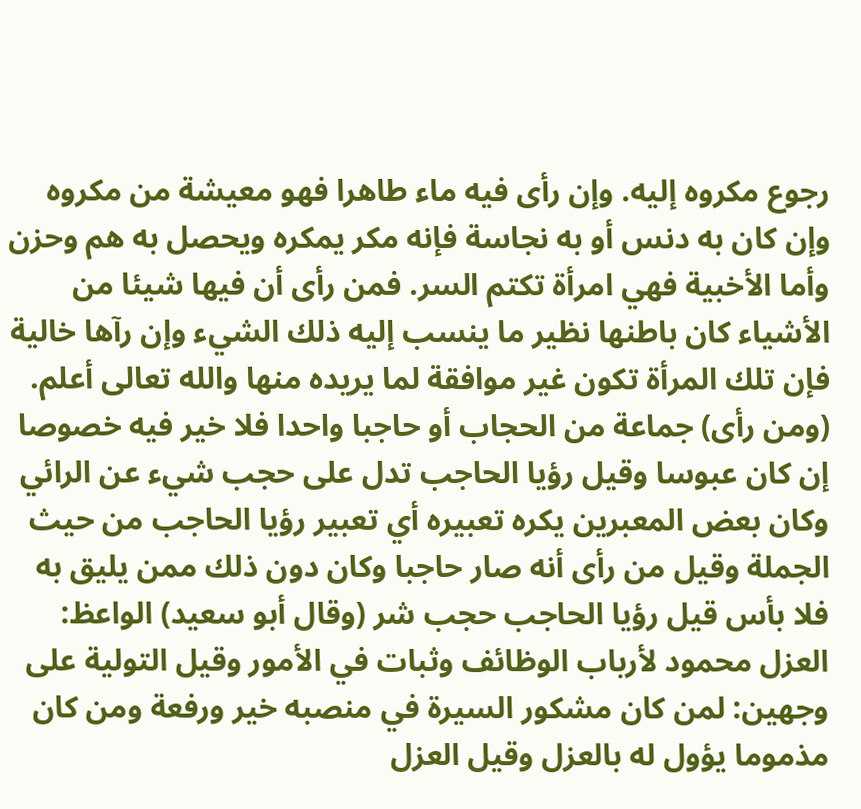رجوع مكروه إليه. وإن رأى فيه ماء طاهرا فهو معيشة من مكروه وإن كان به دنس أو به نجاسة فإنه مكر يمكره ويحصل به هم وحزن وأما الأخبية فهي امرأة تكتم السر. فمن رأى أن فيها شيئا من الأشياء كان باطنها نظير ما ينسب إليه ذلك الشيء وإن رآها خالية فإن تلك المرأة تكون غير موافقة لما يريده منها والله تعالى أعلم.
(ومن رأى) جماعة من الحجاب أو حاجبا واحدا فلا خير فيه خصوصا إن كان عبوسا وقيل رؤيا الحاجب تدل على حجب شيء عن الرائي وكان بعض المعبرين يكره تعبيره أي تعبير رؤيا الحاجب من حيث الجملة وقيل من رأى أنه صار حاجبا وكان دون ذلك ممن يليق به فلا بأس قيل رؤيا الحاجب حجب شر (وقال أبو سعيد) الواعظ: العزل محمود لأرباب الوظائف وثبات في الأمور وقيل التولية على وجهين: لمن كان مشكور السيرة في منصبه خير ورفعة ومن كان مذموما يؤول له بالعزل وقيل العزل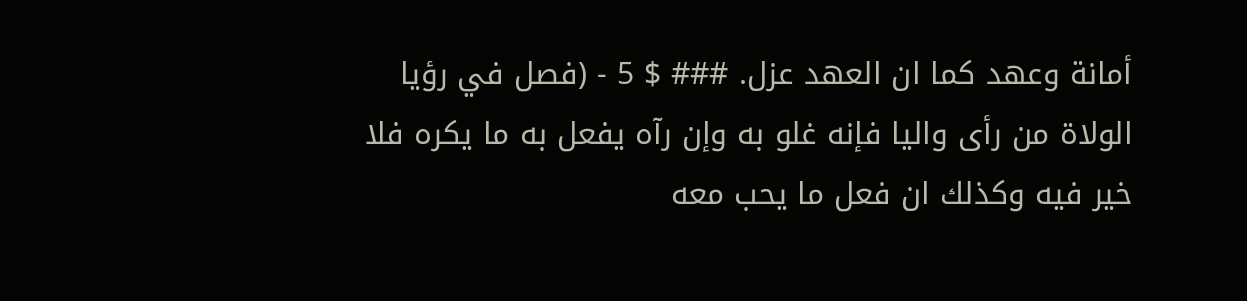أمانة وعهد كما ان العهد عزل. ### $ 5 - (فصل في رؤيا الولاة من رأى واليا فإنه غلو به وإن رآه يفعل به ما يكره فلا خير فيه وكذلك ان فعل ما يحب معه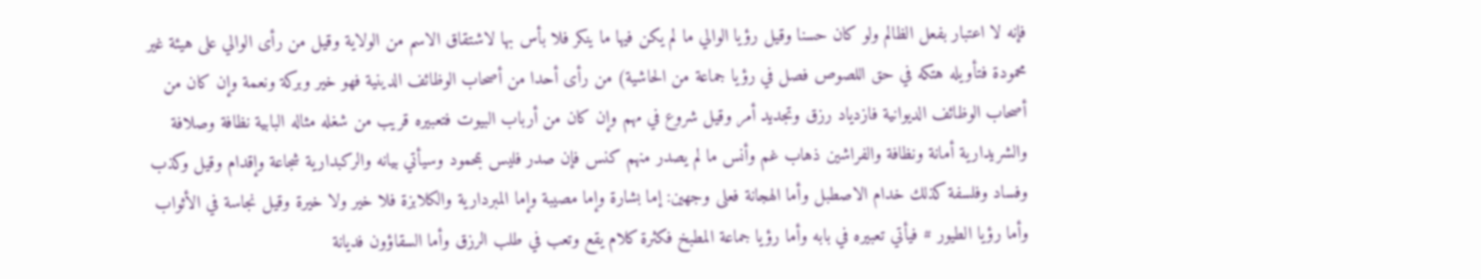فإنه لا اعتبار بفعل الظالم ولو كان حسنا وقيل رؤيا الوالي ما لم يكن فيها ما ينكر فلا بأس بها لاشتقاق الاسم من الولاية وقيل من رأى الوالي على هيئة غير محمودة فتأويله هتكه في حق اللصوص فصل في رؤيا جماعة من الحاشية) من رأى أحدا من أصحاب الوظائف الدينية فهو خير وبركة ونعمة وإن كان من أصحاب الوظائف الديوانية فازدياد رزق وتجديد أمر وقيل شروع في مهم وإن كان من أرباب البيوت فتعبيره قريب من شغله مثاله البابية نظافة وصلافة والشريدارية أمانة ونظافة والفراشين ذهاب غم وأنس ما لم يصدر منهم كنس فإن صدر فليس بمحمود وسيأتي بيانه والركبدارية شجاعة وإقدام وقيل وكذب وفساد وفلسفة كذلك خدام الاصطبل وأما الهجانة فعلى وجهين: إما بشارة وإما مصيبة وإما المبردارية والكلابزة فلا خير ولا خيرة وقيل نجاسة في الأثواب وأما رؤيا الطيور # فيأتي تعبيره في بابه وأما رؤيا جماعة المطبخ فكثرة كلام يقع وتعب في طلب الرزق وأما السقاؤون فديانة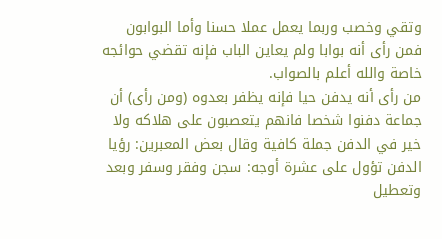وتقي وخصب وربما يعمل عملا حسنا وأما البوابون فمن رأى أنه بوابا ولم يعاين الباب فإنه تقضي حوائجه خاصة والله أعلم بالصواب.
من رأى أنه يدفن حيا فإنه يظفر بعدوه (ومن رأى) أن جماعة دفنوا شخصا فانهم يتعصبون على هلاكه ولا خير في الدفن جملة كافية وقال بعض المعبرين: رؤيا الدفن تؤول على عشرة أوجه: سجن وفقر وسفر وبعد وتعطيل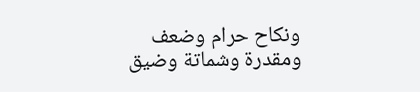ونكاح حرام وضعف ومقدرة وشماتة وضيق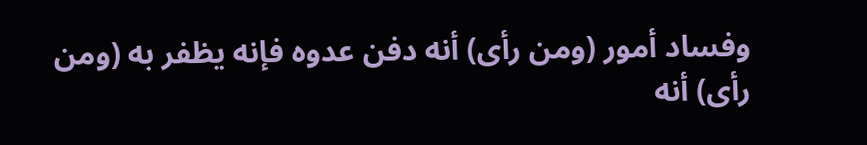وفساد أمور (ومن رأى) أنه دفن عدوه فإنه يظفر به (ومن رأى) أنه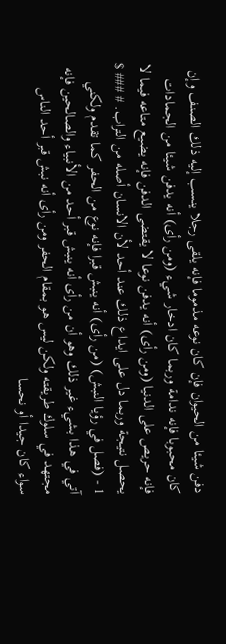دفن شيئا من الحيوان فإن كان نوعه مذموما فإنه يلقى رجلا ينسب إليه ذلك الصنف وإن كان محبوبا فإنه ندامة وربما كان ادخار شيء (ومن رأى) أنه يدفن شيئا من الجمادات فإنه حريص على الدنيا (ومن رأى) أنه يدفن نوعا لا يقتضى الدفن فإنه يضيع متاعه فيما لا يحصل نتيجة وربما دل على ايداع ذلك عند أحد لأن الانسان أصله من التراب. # ### $ 1 - (فصل في رؤيا النبش) (من رأى) أنه ينبش قبرا فإنه نوع من الحفر كما تقدم ولكني آتي في هذا بشيء غير ذلك وهو أن من رأى أنه ينبش قبر أحد من الأنبياء والصالحين فإنه مجتهد في سلوك طريقته ولكن ليس هو بمقام الحفر ومن رأى أنه نبش قبر أحد الناس سواء كان جيدا أو نحسا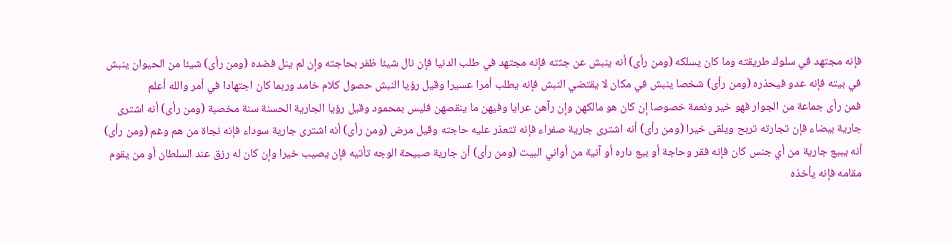فإنه مجتهد في سلوك طريقته وما كان يسلكه (ومن رأى) أنه ينبش عن جثته فإنه مجتهد في طلب الدنيا فإن نال شيئا ظفر بحاجته وإن لم ينل فضده (ومن رأى) شيئا من الحيوان ينبش في بيته فإنه عدو فيحذره (ومن رأى) شخصا ينبش في مكان لا يقتضي النبش فإنه يطلب أمرا عسيرا وقيل رؤيا النبش حصول كلام خامد وربما كان اجتهادا في أمر والله أعلم
فمن رأى جماعة من الجوار فهو خير ونعمة خصوصا إن كان هو مالكهن وإن رآهن عرايا وفيهن ما ينقصهن فليس بمحمود وقيل رؤيا الجارية الحسنة سنة مخصبة (ومن رأى) أنه اشترى جارية بيضاء فإن تجارته تربح ويلقى خيرا (ومن رأى) أنه اشترى جارية صفراء فإنه تتعذر عليه حاجته وقيل مرض (ومن رأى) أنه اشترى جارية سوداء فإنه نجاة من هم وغم (ومن رأى) أنه يبيع جارية من أي جنس كان فإنه فقر وحاجة أو بيع داره أو آنية من أواني البيت (ومن رأى) أن جارية صبيحة الوجه تأتيه فإن يصيب خيرا وإن كان له رزق عند السلطان أو من يقوم مقامه فإنه يأخذه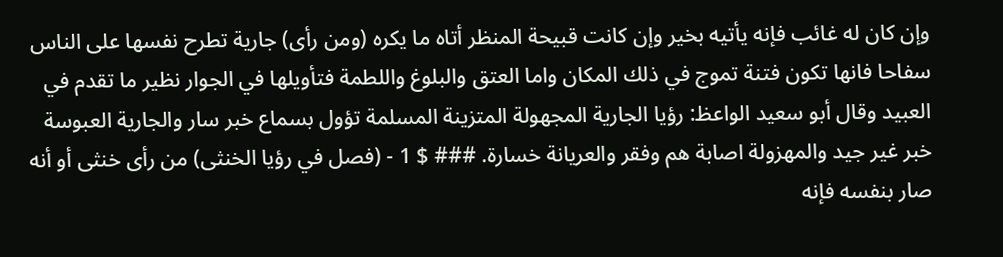وإن كان له غائب فإنه يأتيه بخير وإن كانت قبيحة المنظر أتاه ما يكره (ومن رأى) جارية تطرح نفسها على الناس سفاحا فانها تكون فتنة تموج في ذلك المكان واما العتق والبلوغ واللطمة فتأويلها في الجوار نظير ما تقدم في العبيد وقال أبو سعيد الواعظ: رؤيا الجارية المجهولة المتزينة المسلمة تؤول بسماع خبر سار والجارية العبوسة خبر غير جيد والمهزولة اصابة هم وفقر والعريانة خسارة. ### $ 1 - (فصل في رؤيا الخنثى) من رأى خنثى أو أنه صار بنفسه فإنه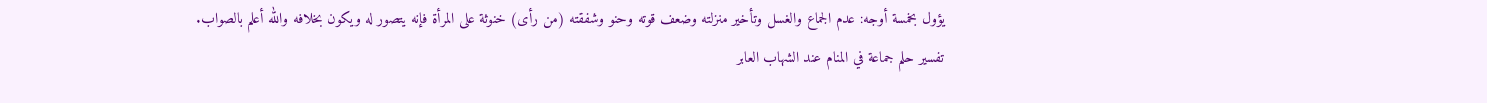يؤول بخمسة أوجه: عدم الجماع والغسل وتأخير منزلته وضعف قوته وحنو وشفقته (من رأى) خنوثة على المرأة فإنه يتصور له ويكون بخلافه والله أعلم بالصواب.
تفسير حلم جماعة في المنام عند الشهاب العابر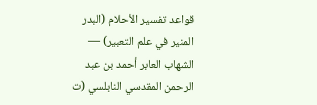قواعد تفسير الأحلام (البدر المنير في علم التعبير) — الشهاب العابر أحمد بن عبد الرحمن المقدسي النابلسي (ت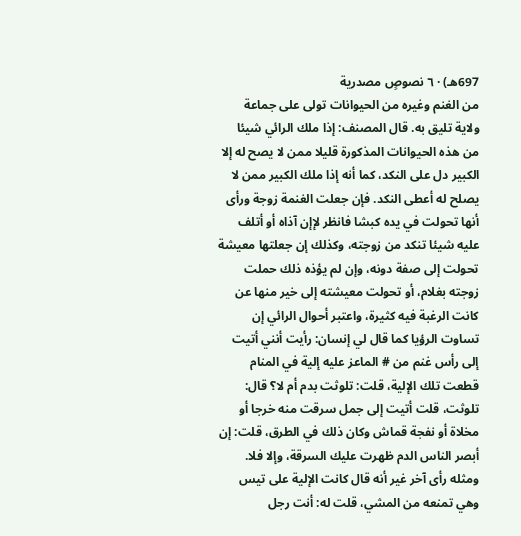697هـ) · ٦ نصوصٍ مصدرية
من الغنم وغيره من الحيوانات تولى على جماعة ولاية تليق به. قال المصنف: إذا ملك الرائي شيئا من هذه الحيوانات المذكورة قليلا ممن لا يصح له إلا الكبير دل على النكد، كما أنه إذا ملك الكبير ممن لا يصلح له أعطى النكد. فإن جعلت الغنمة زوجة ورأى أنها تحولت في يده كبشا فانظر لإإن آذاه أو أتلف عليه شيئا تنكد من زوجته، وكذلك إن جعلتها معيشة تحولت إلى صفة دونه، وإن لم يؤذه ذلك حملت زوجته بغلام، أو تحولت معيشته إلى خير منها عن كانت الرغبة فيه كثيرة، واعتبر أحوال الرائي إن تساوت الرؤيا كما قال لي إنسان: رأيت أنني أتيت إلى رأس غنم من # الماعز عليه إلية في المنام قطعت تلك الإلية، قلت: تلوثت بدم أم لا؟ قال: تلوثت، قلت أتيت إلى جمل سرقت منه خرجا أو مخلاة أو نفجة قماش وكان ذلك في الطرق، قلت: إن أبصر الناس الدم ظهرت عليك السرقة، وإلا فلا. ومثله رأى آخر غير أنه قال كانت الإلية على تيس وهي تمنعه من المشي، قلت له: أنت رجل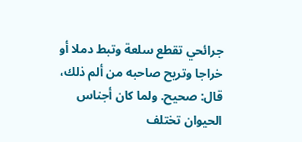جرائحي تقطع سلعة وتبط دملا أو خراجا وتريح صاحبه من ألم ذلك، قال: صحيح. ولما كان أجناس الحيوان تختلف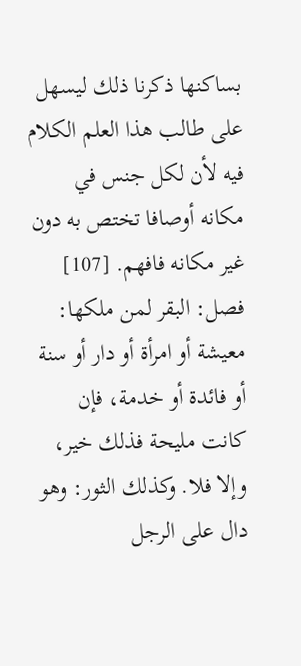بساكنها ذكرنا ذلك ليسهل على طالب هذا العلم الكلام فيه لأن لكل جنس في مكانه أوصافا تختص به دون غير مكانه فافهم. [107] فصل: البقر لمن ملكها: معيشة أو امرأة أو دار أو سنة أو فائدة أو خدمة، فإن كانت مليحة فذلك خير، وإلا فلا. وكذلك الثور: وهو دال على الرجل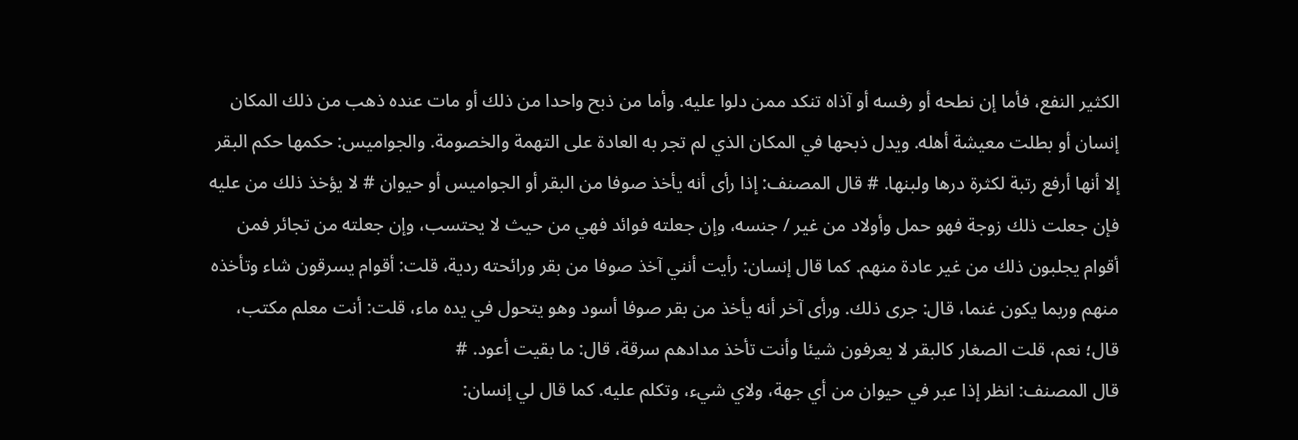الكثير النفع، فأما إن نطحه أو رفسه أو آذاه تنكد ممن دلوا عليه. وأما من ذبح واحدا من ذلك أو مات عنده ذهب من ذلك المكان إنسان أو بطلت معيشة أهله. ويدل ذبحها في المكان الذي لم تجر به العادة على التهمة والخصومة. والجواميس: حكمها حكم البقر إلا أنها أرفع رتبة لكثرة درها ولبنها. # قال المصنف: إذا رأى أنه يأخذ صوفا من البقر أو الجواميس أو حيوان # لا يؤخذ ذلك من عليه فإن جعلت ذلك زوجة فهو حمل وأولاد من غير / جنسه، وإن جعلته فوائد فهي من حيث لا يحتسب، وإن جعلته من تجائر فمن أقوام يجلبون ذلك من غير عادة منهم. كما قال إنسان: رأيت أنني آخذ صوفا من بقر ورائحته ردية، قلت: أقوام يسرقون شاء وتأخذه منهم وربما يكون غنما، قال: جرى ذلك. ورأى آخر أنه يأخذ من بقر صوفا أسود وهو يتحول في يده ماء، قلت: أنت معلم مكتب، قال؛ نعم، قلت الصغار كالبقر لا يعرفون شيئا وأنت تأخذ مدادهم سرقة، قال: ما بقيت أعود. #
قال المصنف: انظر إذا عبر في حيوان من أي جهة، ولاي شيء، وتكلم عليه. كما قال لي إنسان: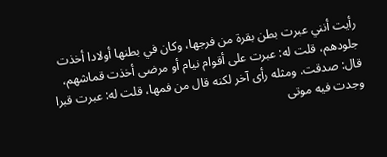رأيت أنني عبرت بطن بقرة من فرجها، وكان في بطنها أولادا أخذت جلودهم، قلت له: عبرت على أقوام نيام أو مرضى أخذت قماشهم، قال: صدقت. ومثله رأى آخر لكنه قال من فمها، قلت له: عبرت قبرا وجدت فيه موتى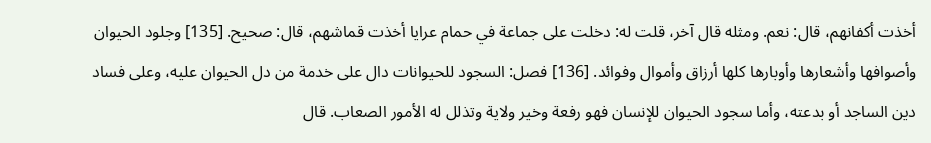أخذت أكفانهم، قال: نعم. ومثله قال آخر، قلت له: دخلت على جماعة في حمام عرايا أخذت قماشهم، قال: صحيح. [135] وجلود الحيوان وأصوافها وأشعارها وأوبارها كلها أرزاق وأموال وفوائد. [136] فصل: السجود للحيوانات دال على خدمة من دل الحيوان عليه، وعلى فساد دين الساجد أو بدعته، وأما سجود الحيوان للإنسان فهو رفعة وخير ولاية وتذلل له الأمور الصعاب. قال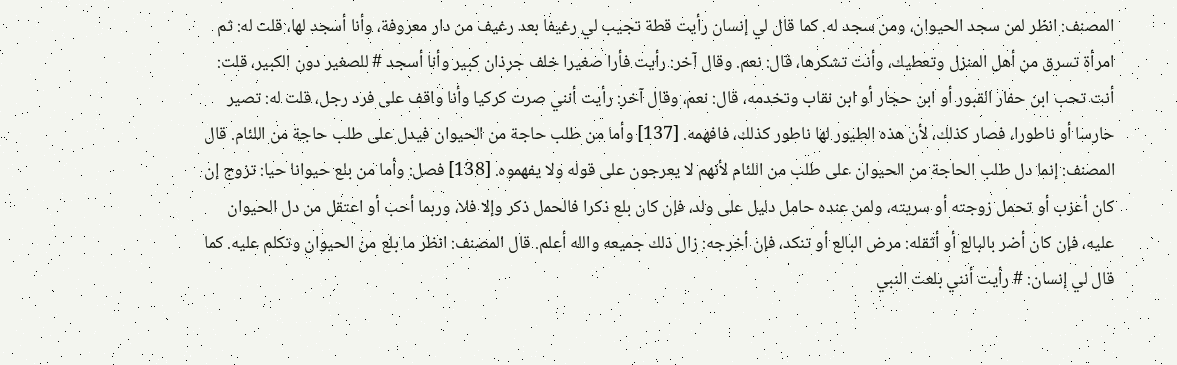المصنف: انظر لمن سجد الحيوان، ومن سجد له. كما قال لي إنسان رأيت قطة تجيب لي رغيفا بعد رغيف من دار معروفة، وأنا أسجد لها، قلت له: ثم امرأة تسرق من أهل المنزل وتعطيك، وأنت تشكرها، قال: نعم. وقال آخر: رأيت فأرا صغيرا خلف جرذان كبير وأنا أسجد # للصغير دون الكبير، قلت: أنت تحب ابن حفار القبور أو ابن حجار أو ابن نقاب وتخدمه، قال: نعم، وقال آخر: رأيت أنني صرت كركيا وأنا واقف على فرد رجل، قلت له: تصير حارسا أو ناطورا، فصار كذلك، لأن هذه الطيور لها ناطور كذلك، فافهمه. [137] وأما من طلب حاجة من الحيوان فيدل على طلب حاجة من اللئام. قال المصنف: إنما دل طلب الحاجة من الحيوان على طلب من اللئام لأنهم لا يعرجون على قوله ولا يفهموه. [138] فصل: وأما من بلع حيوانا حيا: تزوج إن كان أعزب أو تحمل زوجته أو سريته، ولمن عنده حامل دليل على ولد، فإن كان بلع ذكرا فالحمل ذكر وإلا فلا، وربما أحب أو اعتقل من دل الحيوان عليه، فإن كان أضر بالبالع أو أثقله: مرض البالع أو تنكد، فإن أخرجه: زال ذلك جميعه والله أعلم. قال المصنف: انظر ما بلع من الحيوان وتكلم عليه. كما قال لي إنسان: # رأيت أنني بلعت النبي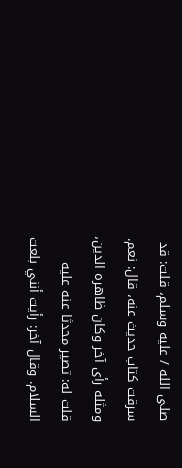صلى الله / عليه وسلم، قلت: قد سرقت كتاب حديث عنه، قال: نعم. ومثله رأى آخر وكان ظاهره الدين، قلت له: تصير محدثا عنه عليه السلام. وقال آخر: رأيت أنني بلعت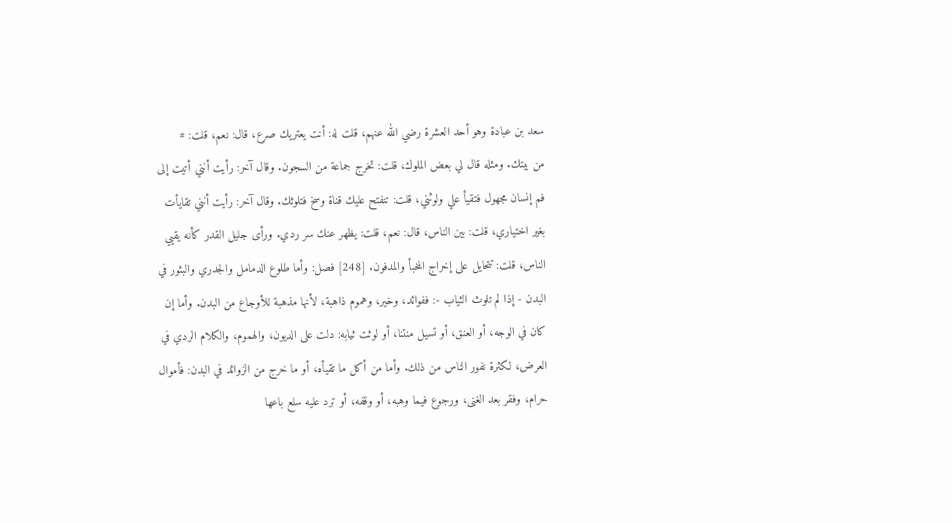سعد بن عبادة وهو أحد العشرة رضي الله عنهم، قلت له: أنت يعتريك صرع، قال: نعم، قلت: #
من بيتك. ومثله قال لي بعض الملوك، قلت: تخرج جماعة من السجون. وقال آخر: رأيت أنني أتيت إلى فم إنسان مجهول فتقيأ علي ولوثني، قلت: تنفتح عليك قناة وسخ فتلوثك. وقال آخر: رأيت أنني تقايأت بغير اختياري، قلت: بين الناس، قال: نعم، قلت: يظهر عنك سر ردي. ورأى جليل القدر كأنه يقيي الناس، قلت: تتحايل على إخراج المخبأ والمدفون. [248] فصل: وأما طلوع الدمامل والجدري والبثور في البدن - إذا لم تلوث الثياب -: ففوائد، وخير، وهموم ذاهبة، لأنها مذهبة للأوجاع من البدن. وأما إن كان في الوجه، أو العنق، أو تسيل منتنا، أو لوثت ثيابه: دلت على الديون، والهموم، والكلام الردي في العرض، لكثرة نفور الناس من ذلك. وأما من أكل ما تقيأه، أو ما خرج من الزوائد في البدن: فأموال حرام، وفقر بعد الغنى، ورجوع فيما وهبه، أو وقفه، أو ترد عليه سلع باعها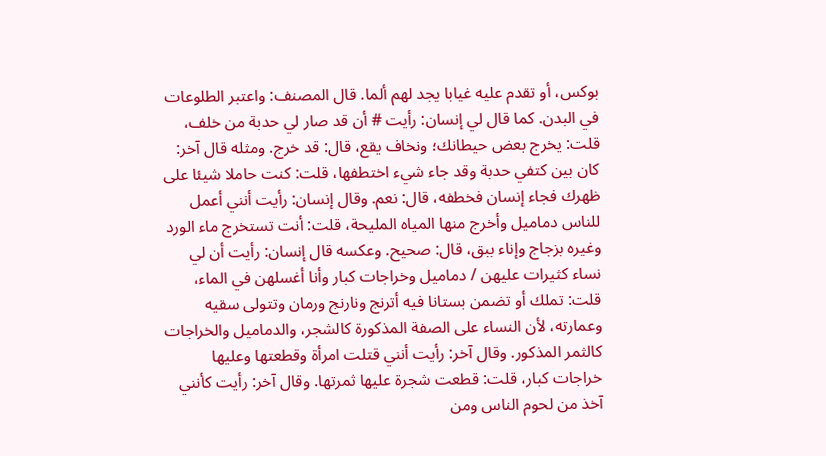بوكس، أو تقدم عليه غيابا يجد لهم ألما. قال المصنف: واعتبر الطلوعات في البدن. كما قال لي إنسان: رأيت # أن قد صار لي حدبة من خلف، قلت: يخرج بعض حيطانك؛ ونخاف يقع، قال: قد خرج. ومثله قال آخر: كان بين كتفي حدبة وقد جاء شيء اختطفها، قلت: كنت حاملا شيئا على ظهرك فجاء إنسان فخطفه، قال: نعم. وقال إنسان: رأيت أنني أعمل للناس دماميل وأخرج منها المياه المليحة، قلت: أنت تستخرج ماء الورد وغيره بزجاج وإناء ببق، قال: صحيح. وعكسه قال إنسان: رأيت أن لي نساء كثيرات عليهن / دماميل وخراجات كبار وأنا أغسلهن في الماء، قلت: تملك أو تضمن بستانا فيه أترنج ونارنج ورمان وتتولى سقيه وعمارته، لأن النساء على الصفة المذكورة كالشجر، والدماميل والخراجات كالثمر المذكور. وقال آخر: رأيت أنني قتلت امرأة وقطعتها وعليها خراجات كبار، قلت: قطعت شجرة عليها ثمرتها. وقال آخر: رأيت كأنني آخذ من لحوم الناس ومن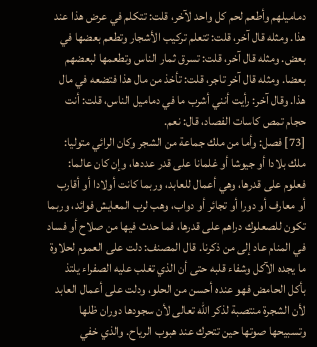دماميلهم وأطعم لحم كل واحد لآخر، قلت: تتكلم في عرض هذا عند هذا. ومثله قال آخر، قلت: تتعلم تركيب الأشجار وتطعم بعضها في بعض. ومثله قال آخر، قلت: تسرق ثمار الناس وتطعمها لبعضهم بعضا. ومثله قال آخر تاجر، قلت: تأخذ من مال هذا فتضعه في مال هذا. وقال آخر: رأيت أنني أشرب ما في دماميل الناس، قلت: أنت حجام تمص كاسات الفصاد، قال: نعم.
[73] فصل: وأما من ملك جماعة من الشجر وكان الرائي متوليا: ملك بلادا أو جيوشا أو غلمانا على قدر عددها، وإن كان عالما: فعلوم على قدرها، وهي أعمال للعابد، وربما كانت أولادا أو أقارب أو معارف أو دورا أو تجائر أو دواب، وهب لرب المعايش فوائد، وربما تكون للصعلوك دراهم على قدرها، فما حدث فيها من صلاح أو فساد في المنام عاد إلى من ذكرنا. قال المصنف: دلت على العموم لحلاوة ما يجده الآكل وشفاء قلبه حتى أن الذي تغلب عليه الصفراء يلتذ بأكل الحامض فهو عنده أحسن من الحلو، ودلت على أعمال العابد لأن الشجرة منتصبة لذكر الله تعالى لأن سجودها دوران ظلها وتسبيحها صوتها حين تتحرك عند هبوب الرياح. والذي خفي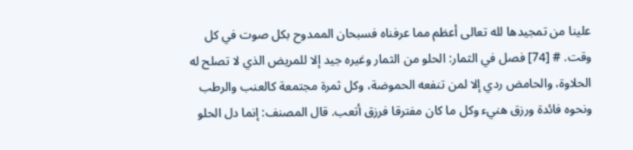علينا من تمجيدها لله تعالى أعظم مما عرفناه فسبحان الممدوح بكل صوت في كل وقت. # [74] فصل في الثمار: الحلو من الثمار وغيره جيد إلا للمريض الذي لا تصلح له الحلاوة، والحامض ردي إلا لمن تنفعه الحموضة، وكل ثمرة مجتمعة كالعنب والرطب ونحوه فائدة ورزق هنيء وكل ما كان مفترقا فرزق أتعب. قال المصنف: إنما دل الحلو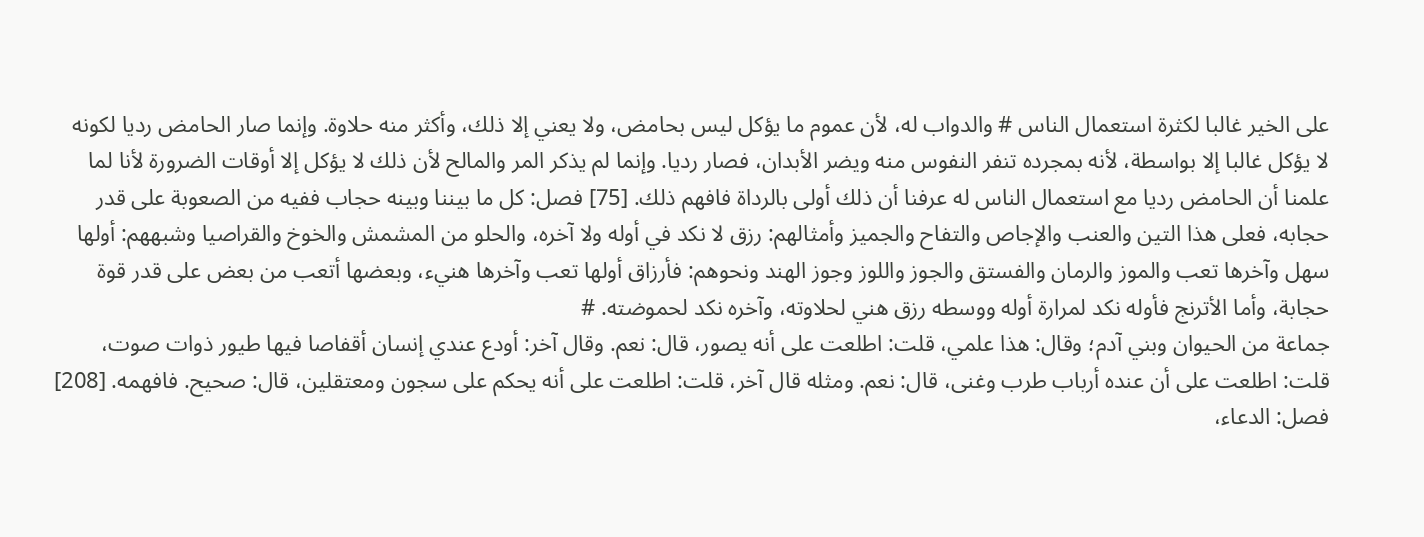على الخير غالبا لكثرة استعمال الناس # والدواب له، لأن عموم ما يؤكل ليس بحامض، ولا يعني إلا ذلك، وأكثر منه حلاوة. وإنما صار الحامض رديا لكونه لا يؤكل غالبا إلا بواسطة، لأنه بمجرده تنفر النفوس منه ويضر الأبدان، فصار رديا. وإنما لم يذكر المر والمالح لأن ذلك لا يؤكل إلا أوقات الضرورة لأنا لما علمنا أن الحامض رديا مع استعمال الناس له عرفنا أن ذلك أولى بالرداة فافهم ذلك. [75] فصل: كل ما بيننا وبينه حجاب ففيه من الصعوبة على قدر حجابه، فعلى هذا التين والعنب والإجاص والتفاح والجميز وأمثالهم: رزق لا نكد في أوله ولا آخره، والحلو من المشمش والخوخ والقراصيا وشبههم: أولها سهل وآخرها تعب والموز والرمان والفستق والجوز واللوز وجوز الهند ونحوهم: فأرزاق أولها تعب وآخرها هنيء، وبعضها أتعب من بعض على قدر قوة حجابة، وأما الأترنج فأوله نكد لمرارة أوله ووسطه رزق هني لحلاوته، وآخره نكد لحموضته. #
جماعة من الحيوان وبني آدم؛ وقال: هذا علمي، قلت: اطلعت على أنه يصور، قال: نعم. وقال آخر: أودع عندي إنسان أقفاصا فيها طيور ذوات صوت، قلت: اطلعت على أن عنده أرباب طرب وغنى، قال: نعم. ومثله قال آخر، قلت: اطلعت على أنه يحكم على سجون ومعتقلين، قال: صحيح. فافهمه. [208] فصل: الدعاء،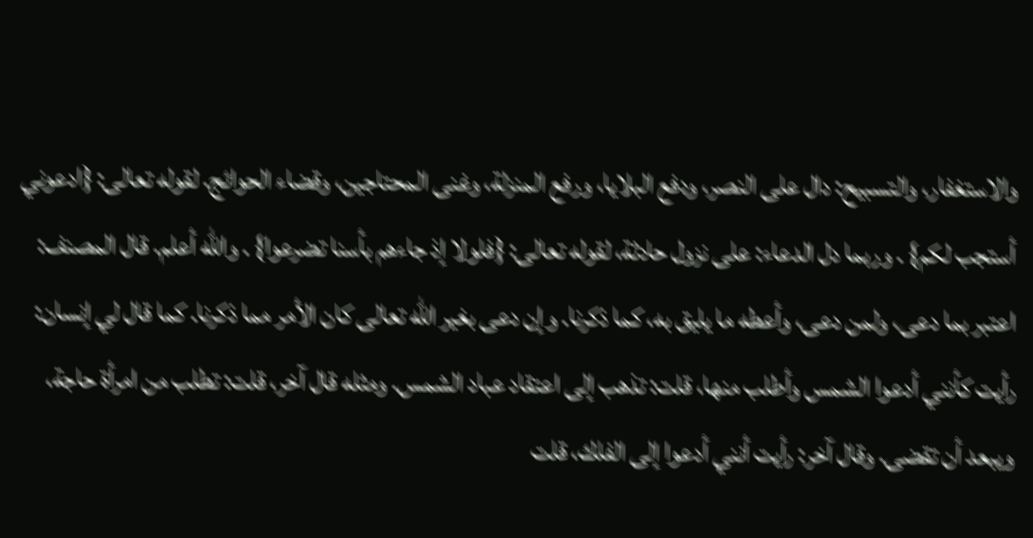والاستغفار، والتسبيح: دال على النصر، ودفع البلايا، ورفع المنزلة، وغنى المحتاجين، وقضاء الحوائج. لقوله تعالى: {ادعوني أستجب لكم} . وربما دل الدعاء: على نزول حادثة، لقوله تعالى: {فلولا إذ جاءهم بأسنا تضرعوا} . والله أعلم. قال المصنف: اعتبر بما دعى، ولمن دعى، وأعطه ما يليق به، كما ذكرنا. وإن دعى بغير الله تعالى كان الأمر مما ذكرنا. كما قال لي إنسان: رأيت كأنني أدعوا الشمس وأطلب منها، قلت: تذهب إلى اعتقاد عباد الشمس. ومثله قال آخر، قلت: تطلب من امرأة حاجة، ويبعد أن تقضى. وقال آخر: رأيت أنني أدعوا إلى الفلك، قلت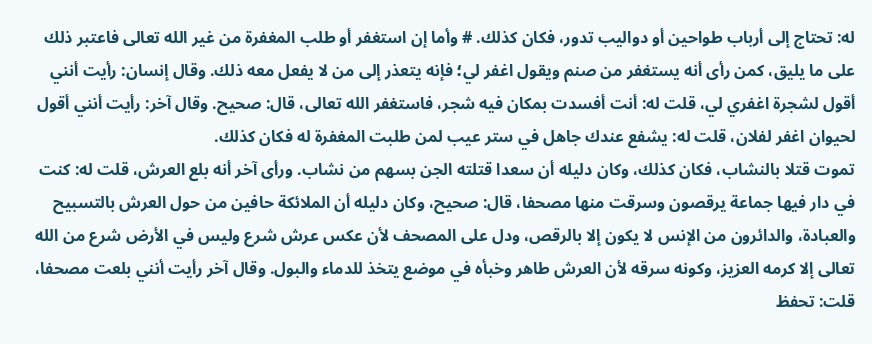له: تحتاج إلى أرباب طواحين أو دواليب تدور، فكان كذلك. # وأما إن استغفر أو طلب المغفرة من غير الله تعالى فاعتبر ذلك على ما يليق، كمن رأى أنه يستغفر من صنم ويقول اغفر لي؛ فإنه يتعذر إلى من لا يفعل معه ذلك. وقال إنسان: رأيت أنني أقول لشجرة اغفري لي، قلت له: أنت أفسدت بمكان فيه شجر، فاستغفر الله تعالى، قال: صحيح. وقال آخر: رأيت أنني أقول لحيوان اغفر لفلان، قلت له: يشفع عندك جاهل في ستر عيب لمن طلبت المغفرة له فكان كذلك.
تموت قتلا بالنشاب، فكان كذلك، وكان دليله أن سعدا قتلته الجن بسهم من نشاب. ورأى آخر أنه بلع العرش، قلت له: كنت في دار فيها جماعة يرقصون وسرقت منها مصحفا، قال: صحيح، وكان دليله أن الملائكة حافين من حول العرش بالتسبيح والعبادة، والدائرون من الإنس لا يكون إلا بالرقص، ودل على المصحف لأن عكس عرش شرع وليس في الأرض شرع من الله تعالى إلا كرمه العزيز، وكونه سرقه لأن العرش طاهر وخبأه في موضع يتخذ للدماء والبول. وقال آخر رأيت أنني بلعت مصحفا، قلت: تحفظ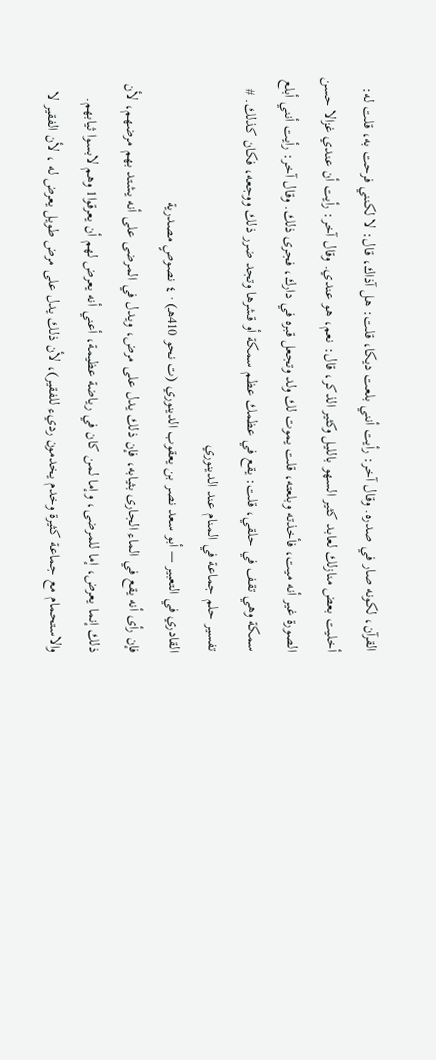القرآن، لكونه صار في صدره. وقال آخر: رأيت أنني بلعت ديكا، قلت: هل آذاك، قال: لا لكنني فرحت به، قلت له: أخليت بعض منازلك لعابد كثير السهو بالليل وكثير الذكر، قال: نعم، هو عندي. وقال آخر: رأيت أن عندي غزالا حسن الصورة غير أنه ميت، فأخذته وبلعته، قلت يموت لك ولد وتجعل قبره في دارك، فجرى ذلك. وقال آخر: رأيت أنني أبلع سمكة وهي تقف في حلقي، قلت: يقع في عظمك عظم سمكة أو قشرها وتجد ضرر ذلك ووجعه، فكان كذلك. #
تفسير حلم جماعة في المنام عند الدينوري
القادري في التعبير — أبو سعد نصر بن يعقوب الدينوري (ت نحو 410هـ) · ٤ نصوصٍ مصدرية
فإن رأى أنه يقع في الماء الجارى بثيابه، فإن ذلك يدل على مرض، ويدل في المرضى على أنه يشتد بهم مرضهم، لأن ذلك إنما يعرض، إما للمرضى، وإما لمن كان في رياضة عظيمة، أعني أنه يعرض لهم أن يعرقوا1 وهم لابسوا ثيابهم. والاستحمام مع جماعة كثيرة وخدم يخدمون رديء للفقير)، لأن ذلك يدل على مرض طويل يعرض له ، لأن الفقير لا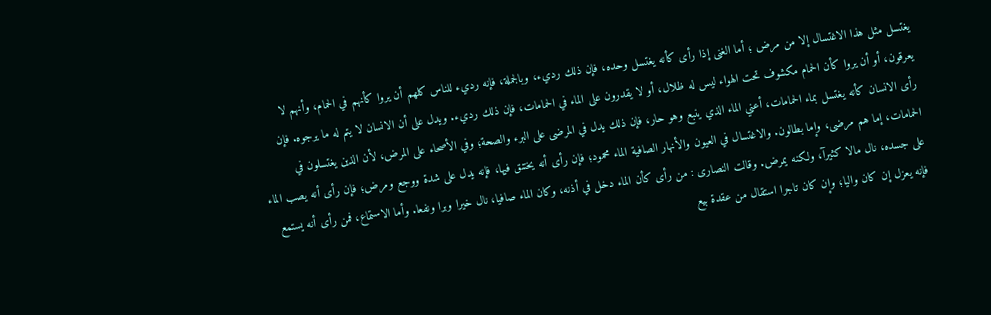يغتسل مثل هذا الاغتسال إلا من مرض ؛ أما الغنى إذا رأى كأنه يغتسل وحده، فإن ذلك رديء، وبالجملة، فإنه رديء للناس كلهم أن يروا كأنهم في الحمام، وأنهم لا يعرقون، أو أن يروا كأن الحمام مكشوف تحت الهواء ليس له ظلال، أو لا يقدرون على الماء في الحمامات، فإن ذلك رديء. ويدل على أن الانسان لا يتم له ما يرجوه. فإن رأى الانسان كأنه يغتسل بماء الحمامات، أعني الماء الذي ينبع وهو حار، فإن ذلك يدل في المرضى على البرء والصحة؛ وفي الأصحاء على المرض، لأن الذين يغتسلون في الحمامات، إما هم مرضى، وإما بطالون. والاغتسال في العيون والأنهار الصافية الماء محمود؛ فإن رأى أنه يختنق فيها، فإنه يدل على شدة ووجع ومرض؛ فإن رأى أنه يصب الماء على جسده، نال مالا كثيرآ، ولكنه يمرض. وقالت النصارى : من رأى كأن الماء دخل في أذنه، وكان الماء صافيا، نال خيرا وبرا ونفعا. وأما الاستماع، فمن رأى أنه يستمع فإنه يعزل إن كان واليا؛ وإن كان تاجرا استقال من عقدة بيع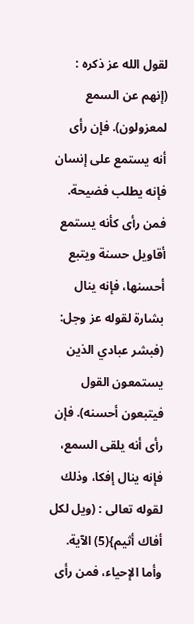لقول الله عز ذكره : (إنهم عن السمع لمعزولون). فإن رأى أنه يستمع على إنسان فإنه يطلب فضيحة. فمن رأى كأنه يستمع أقاويل حسنة ويتبع أحسنها، فإنه ينال بشارة لقوله عز وجل: (فبشر عبادي الذين يستمعون القول فيتبعون أحسنه). فإن رأى أنه يلقى السمع، فإنه ينال إفكا، وذلك لقوله تعالى : (ويل لكل أفاك أثيم}(5) الآية. وأما الإحياء، فمن رأى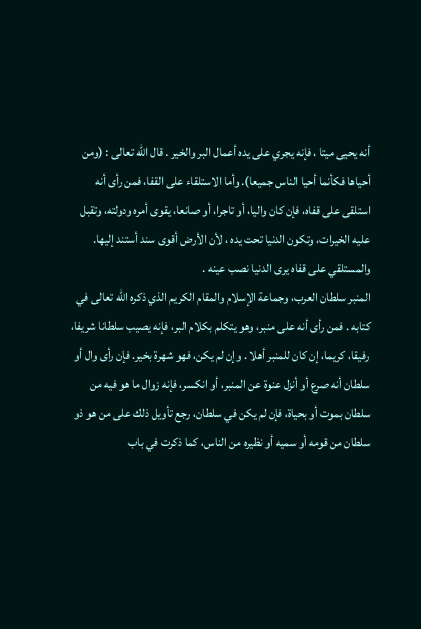أنه يحيى ميتا ، فإنه يجري على يده أعمال البر والخير . قال الله تعالى : (ومن أحياها فكأنما أحيا الناس جميعا). وأما الاستلقاء على القفا، فمن رأى أنه استلقى على قفاه، فإن كان واليا، أو تاجرا، أو صانعا، يقوى أمره ودولته، وتقبل عليه الخيرات، وتكون الدنيا تحت يده ، لأن الأرض أقوى سند أستند إليها. والمستلقي على قفاه يرى الدنيا نصب عينه .
المنبر سلطان العرب، وجماعة الإسلام والمقام الكريم الذي ذكره الله تعالى في كتابه . فمن رأى أنه على منبر، وهو يتكلم بكلام البر، فإنه يصيب سلطانا شريفا، رفيقا، كريما، إن كان للمنبر أهلا . وإن لم يكن، فهو شهرة بخير. فإن رأى وال أو سلطان أنه صرع أو أنزل عنوة عن المنبر، أو انكسر، فإنه زوال ما هو فيه من سلطان بموت أو بحياة، فإن لم يكن في سلطان، رجع تأويل ذلك على من هو ذو سلطان من قومه أو سميه أو نظيره من الناس، كما ذكرت في باب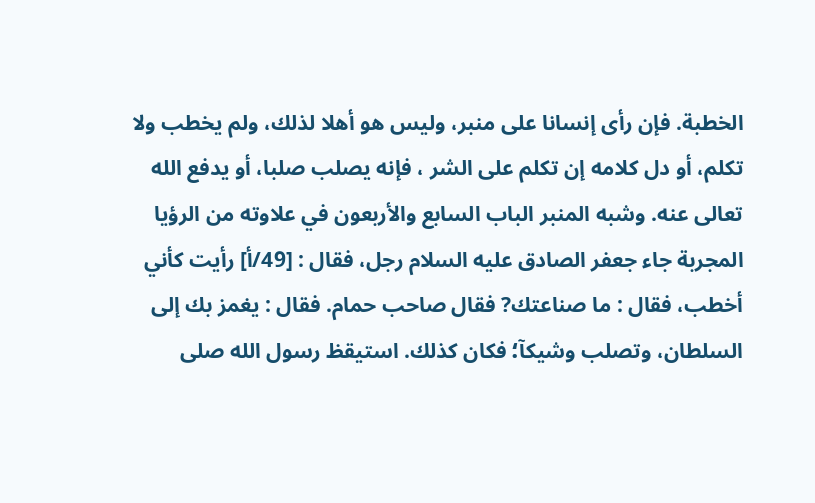الخطبة. فإن رأى إنسانا على منبر، وليس هو أهلا لذلك، ولم يخطب ولا تكلم، أو دل كلامه إن تكلم على الشر ، فإنه يصلب صلبا، أو يدفع الله تعالى عنه. وشبه المنبر الباب السابع والأربعون في علاوته من الرؤيا المجربة جاء جعفر الصادق عليه السلام رجل، فقال : [49/أ] رأيت كأني أخطب، فقال : ما صناعتك? فقال صاحب حمام. فقال : يغمز بك إلى السلطان، وتصلب وشيكآ؛ فكان كذلك. استيقظ رسول الله صلى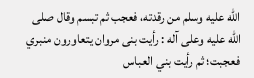الله عليه وسلم من رقدته، فعجب ثم تبسم وقال صلى الله عليه وعلى آله : رأيت بنى مروان يتعاورون منبري فعجبت؛ ثم رأيت بني العباس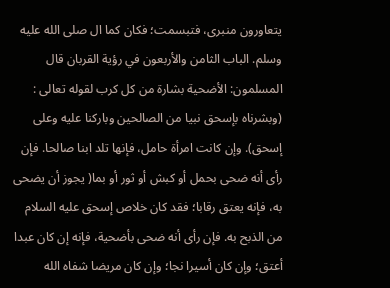يتعاورون منبرى، فتبسمت؛ فكان كما ال صلى الله عليه وسلم. الباب الثامن والأربعون في رؤية القربان قال المسلمون: الأضحية بشارة من كل كرب لقوله تعالى : (وبشرناه بإسحق نبيا من الصالحين وباركنا عليه وعلى إسحق). وإن كانت امرأة حامل، فإنها تلد ابنا صالحا. فإن رأى أنه ضحى بحمل أو كبش أو ثور أو بما( يجوز أن يضحى به، فإنه يعتق رقابا؛ فقد كان خلاص إسحق عليه السلام من الذبح به. فإن رأى أنه ضحى بأضحية، فإنه إن كان عبدا أعتق؛ وإن كان أسيرا نجا؛ وإن كان مريضا شفاه الله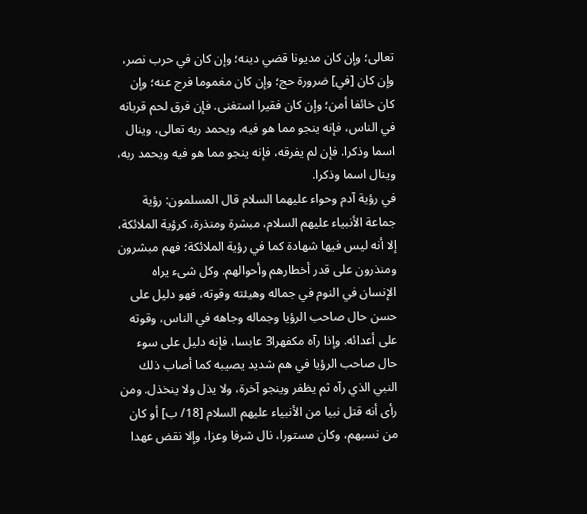تعالى؛ وإن كان مديونا قضي دينه؛ وإن كان في حرب نصر، وإن كان [في] ضرورة حج؛ وإن كان مغموما فرج عنه؛ وإن كان خائفا أمن؛ وإن كان فقيرا استغنى. فإن فرق لحم قربانه في الناس، فإنه ينجو مما هو فيه، ويحمد ربه تعالى، وينال اسما وذكرا. فإن لم يفرقه، فإنه ينجو مما هو فيه ويحمد ربه، وينال اسما وذكرا.
في رؤية آدم وحواء عليهما السلام قال المسلمون: رؤية جماعة الأنبياء عليهم السلام، مبشرة ومنذرة، كرؤية الملائكة، إلا أنه ليس فيها شهادة كما في رؤية الملائكة؛ فهم مبشرون ومنذرون على قدر أخطارهم وأحوالهم. وكل شىء يراه الإنسان في النوم في جماله وهيئته وقوته، فهو دليل على حسن حال صاحب الرؤيا وجماله وجاهه في الناس، وقوته على أعدائه. وإذا رآه مكفهرا3 عابسا، فإنه دليل على سوء حال صاحب الرؤيا في هم شديد يصيبه كما أصاب ذلك النبي الذي رآه ثم يظفر وينجو آخرة، ولا يذل ولا ينخذل. ومن رأى أنه قتل نبيا من الأنبياء عليهم السلام [18/ ب] أو كان من نسبهم، وكان مستورا، نال شرفا وعزا، وإلا نقض عهدا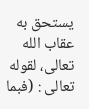يستحق به عقاب الله تعالى، لقوله تعالى : (فبما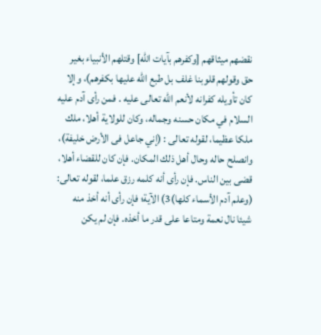نقضهم ميثاقهم [وكفرهم بآيات الله] وقتلهم الأنبياء بغير حق وقولهم قلوبنا غلف بل طبع الله عليها بكفرهم)، وإلا كان تأويله كفرانه لأنعم الله تعالى عليه . فمن رأى آدم عليه السلام في مكان حسنه وجماله، وكان للولاية أهلا، ملك ملكا عظيما، لقوله تعالى : (إني جاعل فى الأرض خليفة)، وانصلح حاله وحال أهل ذلك المكان. فإن كان للقضاء أهلا، قضى بين الناس. فإن رأى أنه كلمه رزق علما، لقوله تعالى: (وعلم آدم الأسماء كلها)3) الآية؛ فإن رأى أنه أخذ منه شيئا نال نعمة ومتاعا على قدر ما أخذه. فإن لم يكن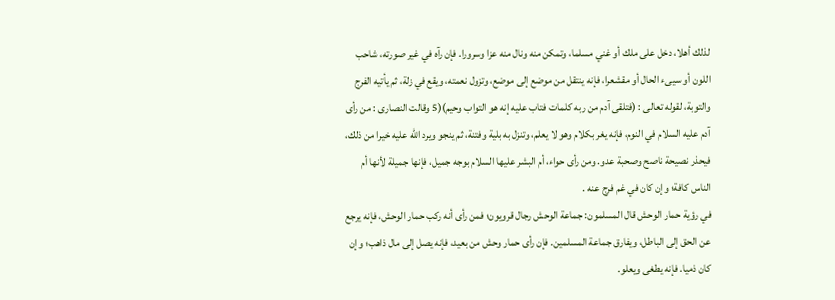لذلك أهلا، دخل على ملك أو غني مسلما، وتمكن منه ونال منه عزا وسرورا. فإن رآه في غير صورته، شاحب اللون أو سيىء الحال أو مقشعرا، فإنه ينتقل من موضع إلى موضع، وتزول نعمته، ويقع في زلة، ثم يأتيه الفرج والتوبة، لقوله تعالى : (فتلقى آدم من ربه كلمات فتاب عليه إنه هو التواب وحيم)(5 وقالت النصارى : من رأى آدم عليه السلام في النوم، فإنه يغر بكلام وهو لا يعلم، وتنزل به بلية وفتنة، ثم ينجو ويرد الله عليه خيرا من ذلك، فيحذر نصيحة ناصح وصحبة عدو. ومن رأى حواء، أم البشر عليها السلام بوجه جميل، فإنها جميلة لأنها أم الناس كافة؛ وإن كان في غم فرج عنه .
في رؤية حمار الوحش قال المسلمون: جماعة الوحش رجال قرويون؛ فمن رأى أنه ركب حمار الوحش، فإنه يرجع عن الحق إلى الباطل، ويفارق جماعة المسلمين. فإن رأى حمار وحش من بعيد، فإنه يصل إلى مال ذاهب؛ وإن كان ذميا. فإنه يطغى ويعلو.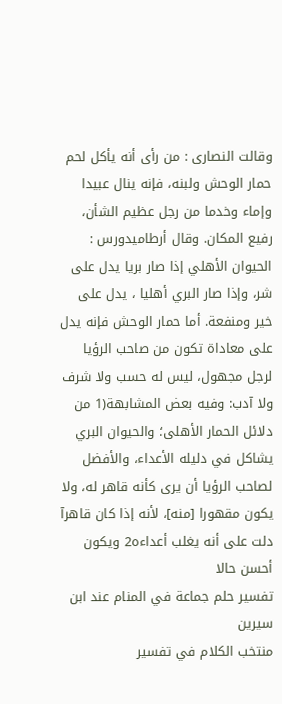وقالت النصارى : من رأى أنه يأكل لحم حمار الوحش ولبنه، فإنه ينال عبيدا وإماء وخدما من رجل عظيم الشأن، رفيع المكان. وقال أرطاميدورس : الحيوان الأهلي إذا صار بريا يدل على شر، وإذا صار البري أهليا ، يدل على خير ومنفعة. أما حمار الوحش فإنه يدل على معاداة تكون من صاحب الرؤيا لرجل مجهول، ليس له حسب ولا شرف ولا آدب: وفيه بعض المشابهة(1 من دلائل الحمار الأهلى؛ والحيوان البري يشاكل في دليله الأعداء، والأفضل لصاحب الرؤيا أن يرى كأنه قاهر له، ولا يكون مقهورا [منه]، لأنه إذا كان قاهرآ دلت على أنه يغلب أعداءه2 ويكون أحسن حالا
تفسير حلم جماعة في المنام عند ابن سيرين
منتخب الكلام في تفسير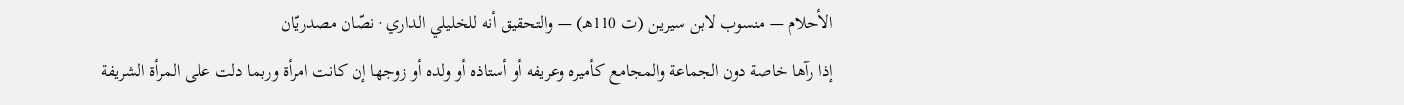الأحلام — منسوب لابن سيرين (ت 110هـ) — والتحقيق أنه للخليلي الداري · نصّان مصدريّان
إذا رآها خاصة دون الجماعة والمجامع كأميره وعريفه أو أستاذه أو ولده أو زوجها إن كانت امرأة وربما دلت على المرأة الشريفة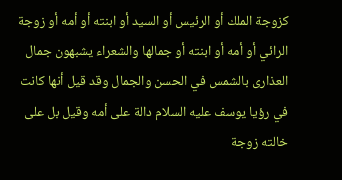كزوجة الملك أو الرئيس أو السيد أو ابنته أو أمه أو زوجة الرائي أو أمه أو ابنته أو جمالها والشعراء يشبهون جمال العذارى بالشمس في الحسن والجمال وقد قيل أنها كانت في رؤيا يوسف عليه السلام دالة على أمه وقيل بل على خالته زوجة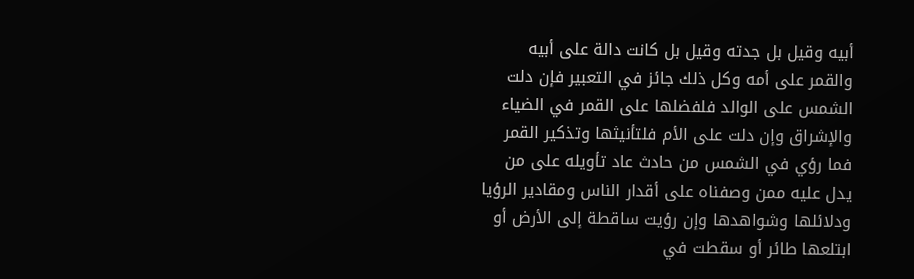أبيه وقيل بل جدته وقيل بل كانت دالة على أبيه والقمر على أمه وكل ذلك جائز في التعبير فإن دلت الشمس على الوالد فلفضلها على القمر في الضياء والإشراق وإن دلت على الأم فلتأنيثها وتذكير القمر فما رؤي في الشمس من حادث عاد تأويله على من يدل عليه ممن وصفناه على أقدار الناس ومقادير الرؤيا ودلائلها وشواهدها وإن رؤيت ساقطة إلى الأرض أو ابتلعها طائر أو سقطت في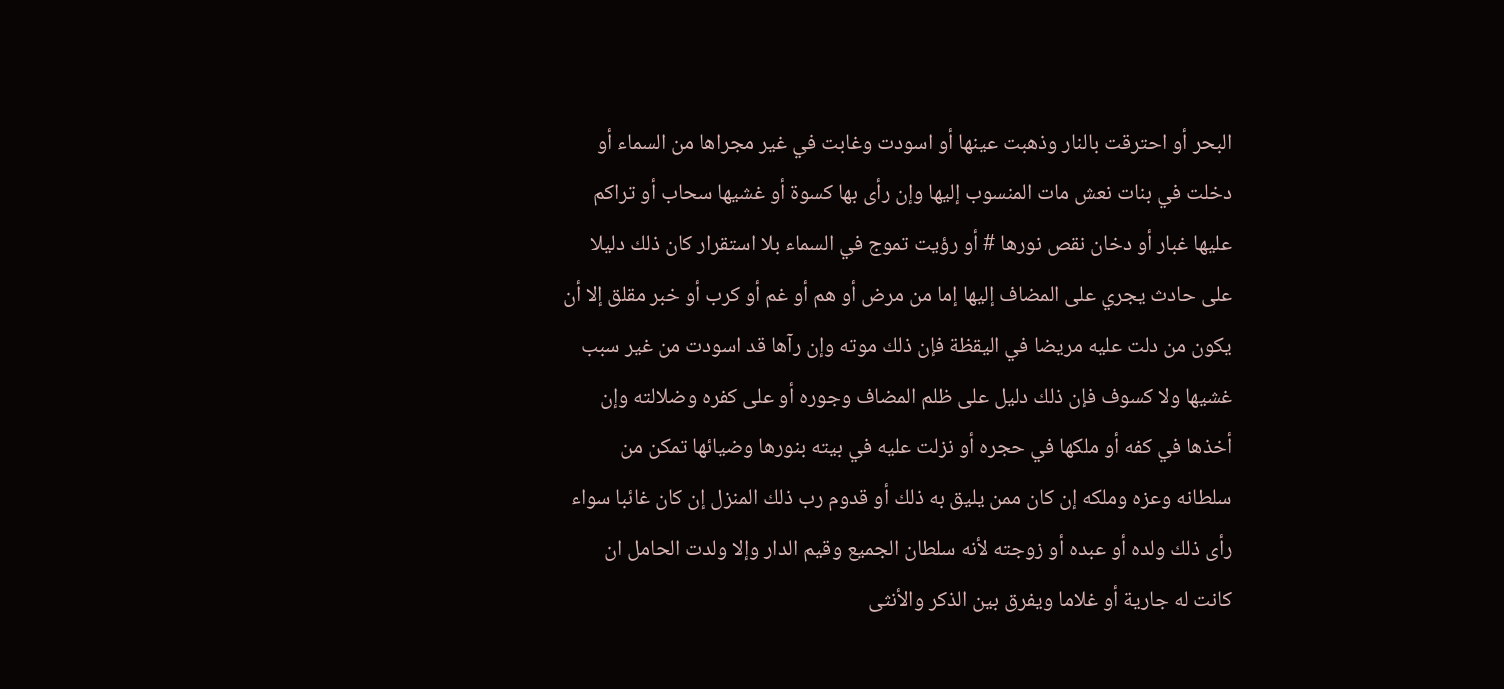البحر أو احترقت بالنار وذهبت عينها أو اسودت وغابت في غير مجراها من السماء أو دخلت في بنات نعش مات المنسوب إليها وإن رأى بها كسوة أو غشيها سحاب أو تراكم عليها غبار أو دخان نقص نورها # أو رؤيت تموج في السماء بلا استقرار كان ذلك دليلا على حادث يجري على المضاف إليها إما من مرض أو هم أو غم أو كرب أو خبر مقلق إلا أن يكون من دلت عليه مريضا في اليقظة فإن ذلك موته وإن رآها قد اسودت من غير سبب غشيها ولا كسوف فإن ذلك دليل على ظلم المضاف وجوره أو على كفره وضلالته وإن أخذها في كفه أو ملكها في حجره أو نزلت عليه في بيته بنورها وضيائها تمكن من سلطانه وعزه وملكه إن كان ممن يليق به ذلك أو قدوم رب ذلك المنزل إن كان غائبا سواء رأى ذلك ولده أو عبده أو زوجته لأنه سلطان الجميع وقيم الدار وإلا ولدت الحامل ان كانت له جارية أو غلاما ويفرق بين الذكر والأنثى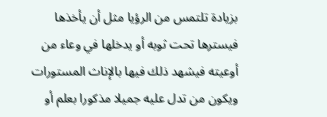بزيادة تلتمس من الرؤيا مثل أن يأخذها فيسترها تحت ثوبه أو يدخلها في وعاء من أوعيته فيشهد ذلك فيها بالإناث المستورات ويكون من تدل عليه جميلا مذكورا بعلم أو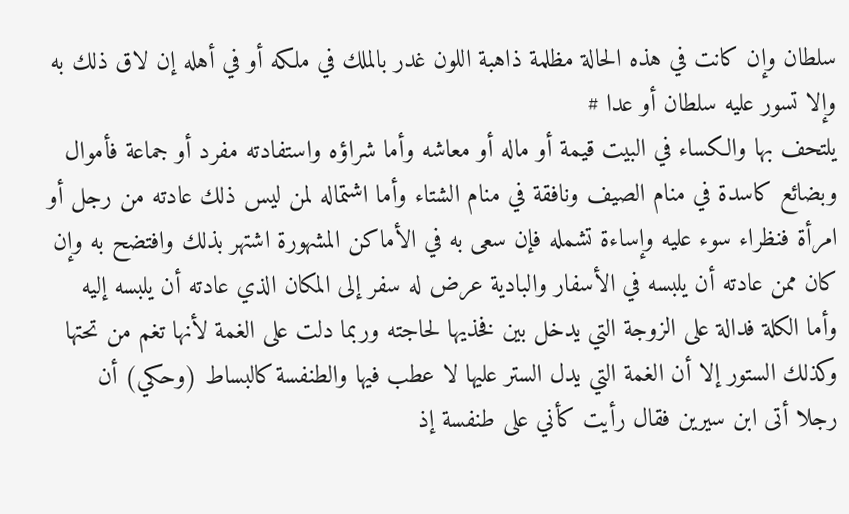سلطان وإن كانت في هذه الحالة مظلمة ذاهبة اللون غدر بالملك في ملكه أو في أهله إن لاق ذلك به وإلا تسور عليه سلطان أو عدا #
يلتحف بها والكساء في البيت قيمة أو ماله أو معاشه وأما شراؤه واستفادته مفرد أو جماعة فأموال وبضائع كاسدة في منام الصيف ونافقة في منام الشتاء وأما اشتماله لمن ليس ذلك عادته من رجل أو امرأة فنظراء سوء عليه وإساءة تشمله فإن سعى به في الأماكن المشهورة اشتهر بذلك وافتضح به وإن كان ممن عادته أن يلبسه في الأسفار والبادية عرض له سفر إلى المكان الذي عادته أن يلبسه إليه وأما الكلة فدالة على الزوجة التي يدخل بين فخذيها لحاجته وربما دلت على الغمة لأنها تغم من تحتها وكذلك الستور إلا أن الغمة التي يدل الستر عليها لا عطب فيها والطنفسة كالبساط (وحكي) أن رجلا أتى ابن سيرين فقال رأيت كأني على طنفسة إذ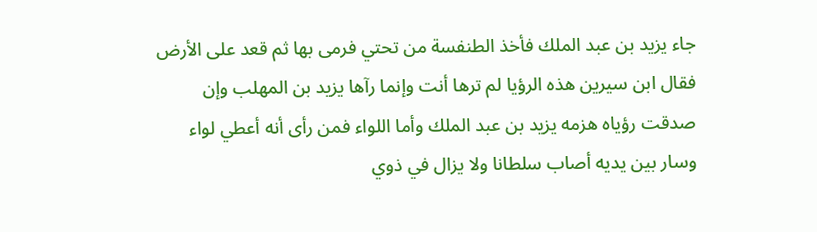جاء يزيد بن عبد الملك فأخذ الطنفسة من تحتي فرمى بها ثم قعد على الأرض فقال ابن سيرين هذه الرؤيا لم ترها أنت وإنما رآها يزيد بن المهلب وإن صدقت رؤياه هزمه يزيد بن عبد الملك وأما اللواء فمن رأى أنه أعطي لواء وسار بين يديه أصاب سلطانا ولا يزال في ذوي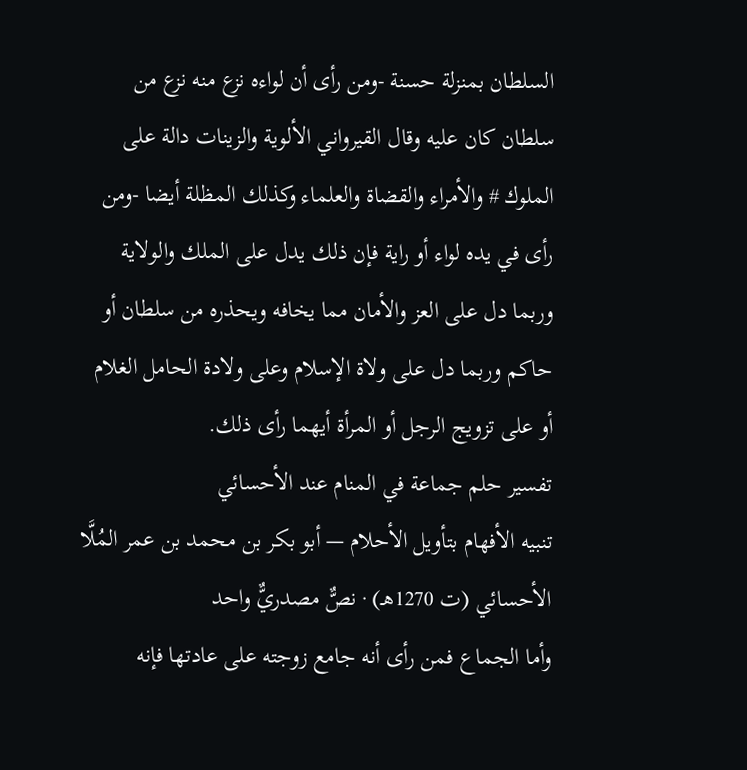السلطان بمنزلة حسنة -ومن رأى أن لواءه نزع منه نزع من سلطان كان عليه وقال القيرواني الألوية والزينات دالة على الملوك # والأمراء والقضاة والعلماء وكذلك المظلة أيضا -ومن رأى في يده لواء أو راية فإن ذلك يدل على الملك والولاية وربما دل على العز والأمان مما يخافه ويحذره من سلطان أو حاكم وربما دل على ولاة الإسلام وعلى ولادة الحامل الغلام أو على تزويج الرجل أو المرأة أيهما رأى ذلك.
تفسير حلم جماعة في المنام عند الأحسائي
تنبيه الأفهام بتأويل الأحلام — أبو بكر بن محمد بن عمر المُلَّا الأحسائي (ت 1270هـ) · نصٌّ مصدريٌّ واحد
وأما الجماع فمن رأى أنه جامع زوجته على عادتها فإنه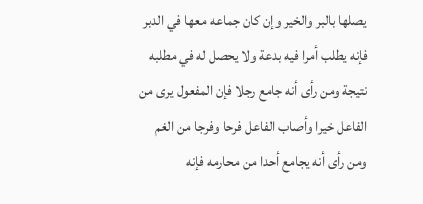يصلها بالبر والخير وإن كان جماعه معها في الدبر فإنه يطلب أمرا فيه بدعة ولا يحصل له في مطلبه نتيجة ومن رأى أنه جامع رجلا فإن المفعول يرى من الفاعل خيرا وأصاب الفاعل فرحا وفرجا من الغم ومن رأى أنه يجامع أحدا من محارمه فإنه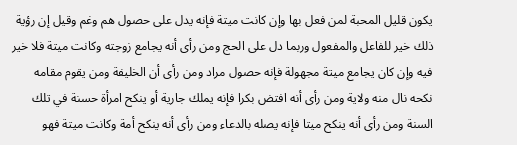يكون قليل المحبة لمن فعل بها وإن كانت ميتة فإنه يدل على حصول هم وغم وقيل إن رؤية ذلك خير للفاعل والمفعول وربما دل على الحج ومن رأى أنه يجامع زوجته وكانت ميتة فلا خير فيه وإن كان يجامع ميتة مجهولة فإنه حصول مراد ومن رأى أن الخليفة ومن يقوم مقامه نكحه نال منه ولاية ومن رأى أنه افتض بكرا فإنه يملك جارية أو ينكح امرأة حسنة في تلك السنة ومن رأى أنه ينكح ميتا فإنه يصله بالدعاء ومن رأى أنه ينكح أمة وكانت ميتة فهو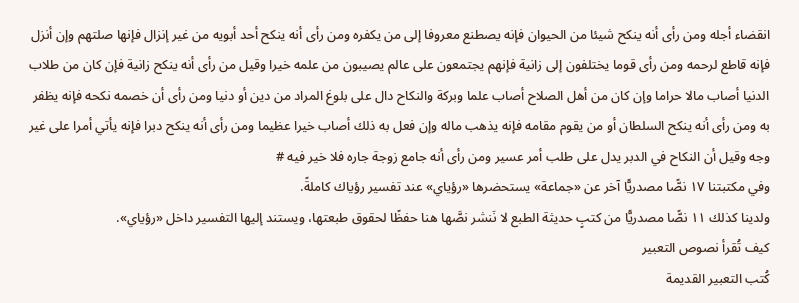انقضاء أجله ومن رأى أنه ينكح شيئا من الحيوان فإنه يصطنع معروفا إلى من يكفره ومن رأى أنه ينكح أحد أبويه من غير إنزال فإنها صلتهم وإن أنزل فإنه قاطع لرحمه ومن رأى قوما يختلفون إلى زانية فإنهم يجتمعون على عالم يصيبون من علمه خيرا وقيل من رأى أنه ينكح زانية فإن كان من طلاب الدنيا أصاب مالا حراما وإن كان من أهل الصلاح أصاب علما وبركة والنكاح دال على بلوغ المراد من دين أو دنيا ومن رأى أن خصمه نكحه فإنه يظفر به ومن رأى أنه ينكح السلطان أو من يقوم مقامه فإنه يذهب ماله وإن فعل به ذلك أصاب خيرا عظيما ومن رأى أنه ينكح دبرا فإنه يأتي أمرا على غير وجه وقيل أن النكاح في الدبر يدل على طلب أمر عسير ومن رأى أنه جامع زوجة جاره فلا خير فيه #
وفي مكتبتنا ١٧ نصًّا مصدريًّا آخر عن «جماعة» يستحضرها «رؤياي» عند تفسير رؤياك كاملةً.
ولدينا كذلك ١١ نصًّا مصدريًّا من كتبٍ حديثة الطبع لا نَنشر نصَّها هنا حفظًا لحقوق طبعتها، ويستند إليها التفسير داخل «رؤياي».
كيف تُقرأ نصوص التعبير
كُتب التعبير القديمة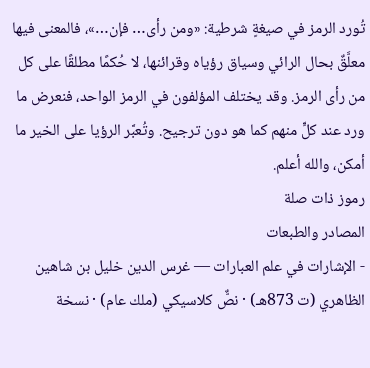تُورد الرمز في صيغةٍ شرطية: «ومن رأى… فإن…»، فالمعنى فيها معلَّقٌ بحال الرائي وسياق رؤياه وقرائنها، لا حُكمًا مطلقًا على كل من رأى الرمز. وقد يختلف المؤلفون في الرمز الواحد، فنعرض ما ورد عند كلٍّ منهم كما هو دون ترجيح. وتُعبَّر الرؤيا على الخير ما أمكن، والله أعلم.
رموز ذات صلة
المصادر والطبعات
- الإشارات في علم العبارات — غرس الدين خليل بن شاهين الظاهري (ت 873هـ) · نصٌّ كلاسيكي (ملك عام) · نسخة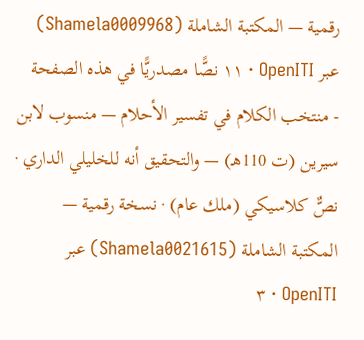رقمية — المكتبة الشاملة (Shamela0009968) عبر OpenITI · ١١ نصًّا مصدريًّا في هذه الصفحة
- منتخب الكلام في تفسير الأحلام — منسوب لابن سيرين (ت 110هـ) — والتحقيق أنه للخليلي الداري · نصٌّ كلاسيكي (ملك عام) · نسخة رقمية — المكتبة الشاملة (Shamela0021615) عبر OpenITI · ٣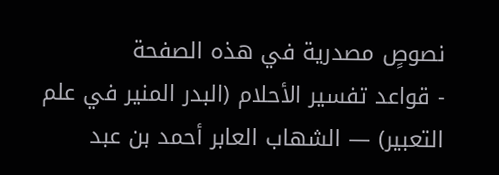نصوصٍ مصدرية في هذه الصفحة
- قواعد تفسير الأحلام (البدر المنير في علم التعبير) — الشهاب العابر أحمد بن عبد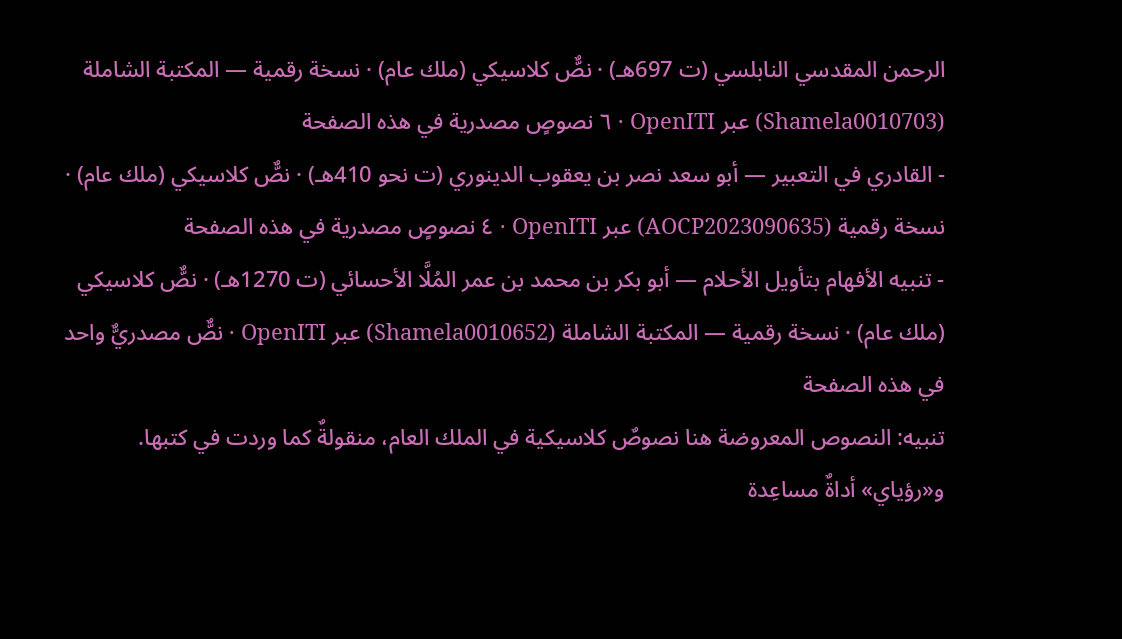الرحمن المقدسي النابلسي (ت 697هـ) · نصٌّ كلاسيكي (ملك عام) · نسخة رقمية — المكتبة الشاملة (Shamela0010703) عبر OpenITI · ٦ نصوصٍ مصدرية في هذه الصفحة
- القادري في التعبير — أبو سعد نصر بن يعقوب الدينوري (ت نحو 410هـ) · نصٌّ كلاسيكي (ملك عام) · نسخة رقمية (AOCP2023090635) عبر OpenITI · ٤ نصوصٍ مصدرية في هذه الصفحة
- تنبيه الأفهام بتأويل الأحلام — أبو بكر بن محمد بن عمر المُلَّا الأحسائي (ت 1270هـ) · نصٌّ كلاسيكي (ملك عام) · نسخة رقمية — المكتبة الشاملة (Shamela0010652) عبر OpenITI · نصٌّ مصدريٌّ واحد في هذه الصفحة
تنبيه: النصوص المعروضة هنا نصوصٌ كلاسيكية في الملك العام، منقولةٌ كما وردت في كتبها. و«رؤياي» أداةٌ مساعِدة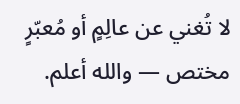لا تُغني عن عالِمٍ أو مُعبّرٍ مختص — والله أعلم.